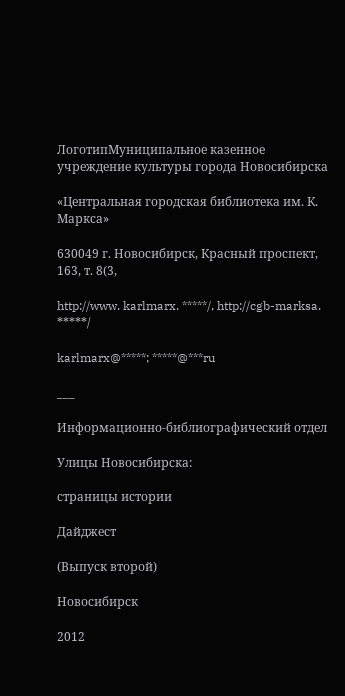ЛоготипМуниципальное казенное учреждение культуры города Новосибирска

«Центральная городская библиотека им. К. Маркса»

630049 г. Новосибирск, Красный проспект, 163, т. 8(3,

http://www. karlmarx. *****/, http://cgb-marksa. *****/

karlmarx@*****; *****@***ru

___

Информационно-библиографический отдел

Улицы Новосибирска:

страницы истории

Дайджест

(Выпуск второй)

Новосибирск

2012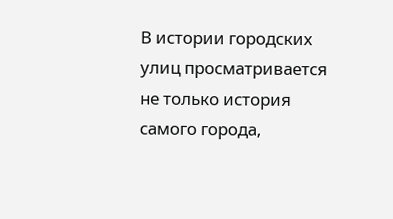В истории городских улиц просматривается не только история самого города,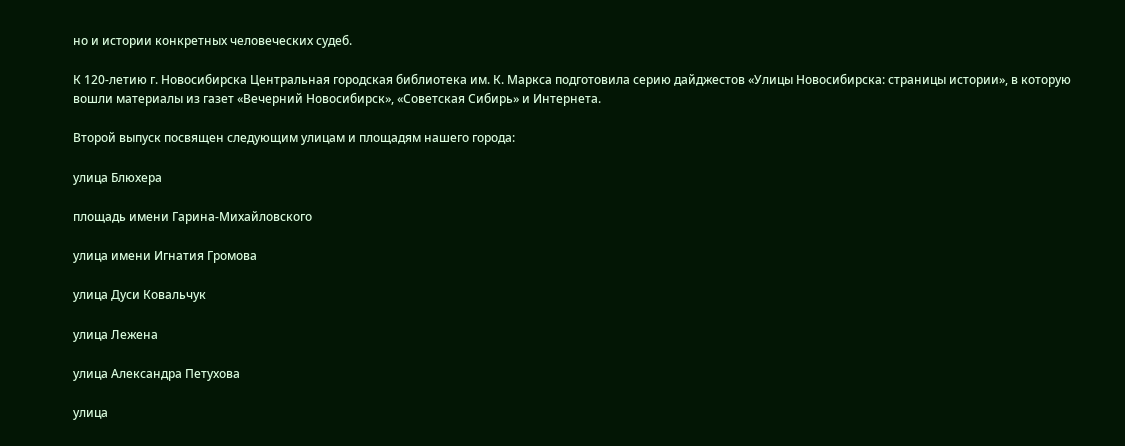но и истории конкретных человеческих судеб.

К 120-летию г. Новосибирска Центральная городская библиотека им. К. Маркса подготовила серию дайджестов «Улицы Новосибирска: страницы истории», в которую вошли материалы из газет «Вечерний Новосибирск», «Советская Сибирь» и Интернета.

Второй выпуск посвящен следующим улицам и площадям нашего города:

улица Блюхера

площадь имени Гарина-Михайловского

улица имени Игнатия Громова

улица Дуси Ковальчук

улица Лежена

улица Александра Петухова

улица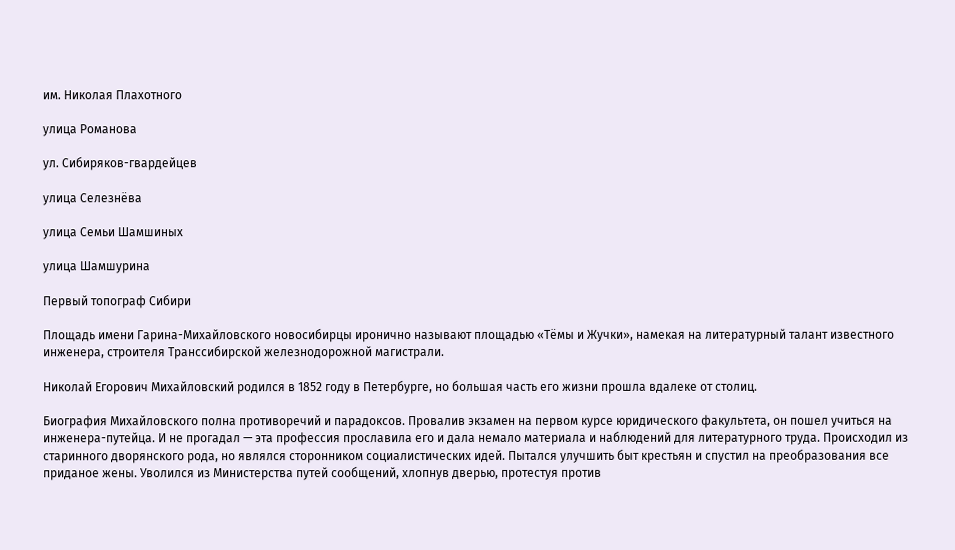им. Николая Плахотного

улица Романова

ул. Сибиряков-гвардейцев

улица Селезнёва

улица Семьи Шамшиных

улица Шамшурина

Первый топограф Сибири

Площадь имени Гарина-Михайловского новосибирцы иронично называют площадью «Тёмы и Жучки», намекая на литературный талант известного инженера, строителя Транссибирской железнодорожной магистрали.

Николай Егорович Михайловский родился в 1852 году в Петербурге, но большая часть его жизни прошла вдалеке от столиц.

Биография Михайловского полна противоречий и парадоксов. Провалив экзамен на первом курсе юридического факультета, он пошел учиться на инженера-путейца. И не прогадал — эта профессия прославила его и дала немало материала и наблюдений для литературного труда. Происходил из старинного дворянского рода, но являлся сторонником социалистических идей. Пытался улучшить быт крестьян и спустил на преобразования все приданое жены. Уволился из Министерства путей сообщений, хлопнув дверью, протестуя против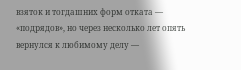взяток и тогдашних форм отката — «подрядов», но через несколько лет опять вернулся к любимому делу —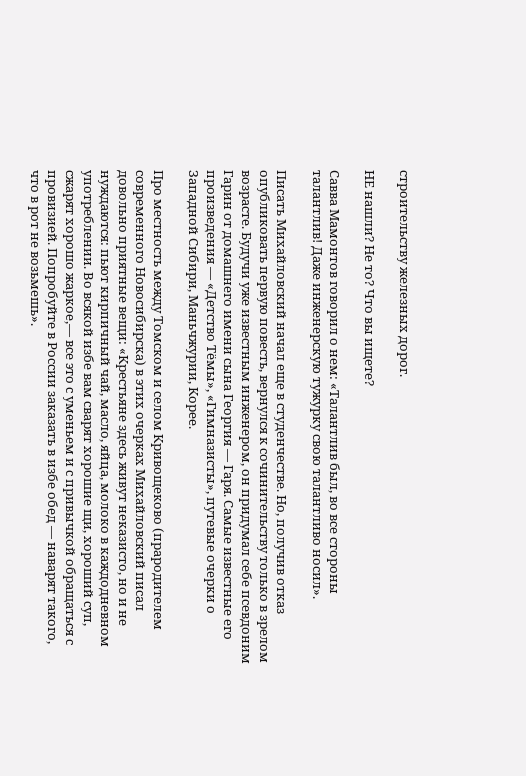строительству железных дорог.

НЕ нашли? Не то? Что вы ищете?

Савва Мамонтов говорил о нем: «Талантлив был, во все стороны талантлив! Даже инженерскую тужурку свою талантливо носил».

Писать Михайловский начал еще в студенчестве. Но, получив отказ опубликовать первую повесть, вернулся к сочинительству только в зрелом возрасте. Будучи уже известным инженером, он придумал себе псевдоним Гарин от домашнего имени сына Георгия — Гаря. Самые известные его произведения — «Детство Тёмы», «Гимназисты», путевые очерки о Западной Сибири, Маньчжурии, Корее.

Про местность между Томском и селом Кривощеково (прародителем современного Новосибирска) в этих очерках Михайловский писал довольно приятные вещи: «Крестьяне здесь живут неказисто, но и не нуждаются: пьют кирпичный чай, масло, яйца, молоко в каждодневном употреблении. Во всякой избе вам сварят хорошие щи, хороший суп, сжарят хорошо жаркое,— все это с уменьем и с привычкой обращаться с провизией. Попробуйте в России заказать в избе обед — наварят такого, что в рот не возьмешь».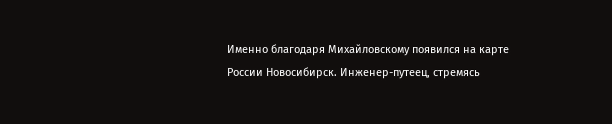Именно благодаря Михайловскому появился на карте России Новосибирск. Инженер-путеец, стремясь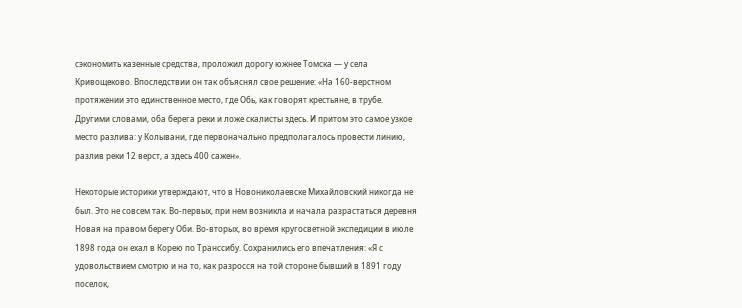сэкономить казенные средства, проложил дорогу южнее Томска — у села Кривощеково. Впоследствии он так объяснял свое решение: «На 160-верстном протяжении это единственное место, где Обь, как говорят крестьяне, в трубе. Другими словами, оба берега реки и ложе скалисты здесь. И притом это самое узкое место разлива: у Колывани, где первоначально предполагалось провести линию, разлив реки 12 верст, а здесь 400 сажен».

Некоторые историки утверждают, что в Новониколаевске Михайловский никогда не был. Это не совсем так. Во-первых, при нем возникла и начала разрастаться деревня Новая на правом берегу Оби. Во-вторых, во время кругосветной экспедиции в июле 1898 года он ехал в Корею по Транссибу. Сохранились его впечатления: «Я с удовольствием смотрю и на то, как разросся на той стороне бывший в 1891 году поселок,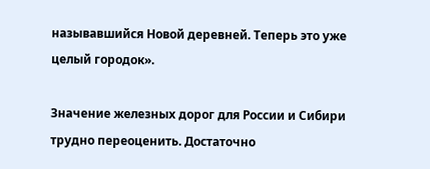называвшийся Новой деревней. Теперь это уже целый городок».

Значение железных дорог для России и Сибири трудно переоценить. Достаточно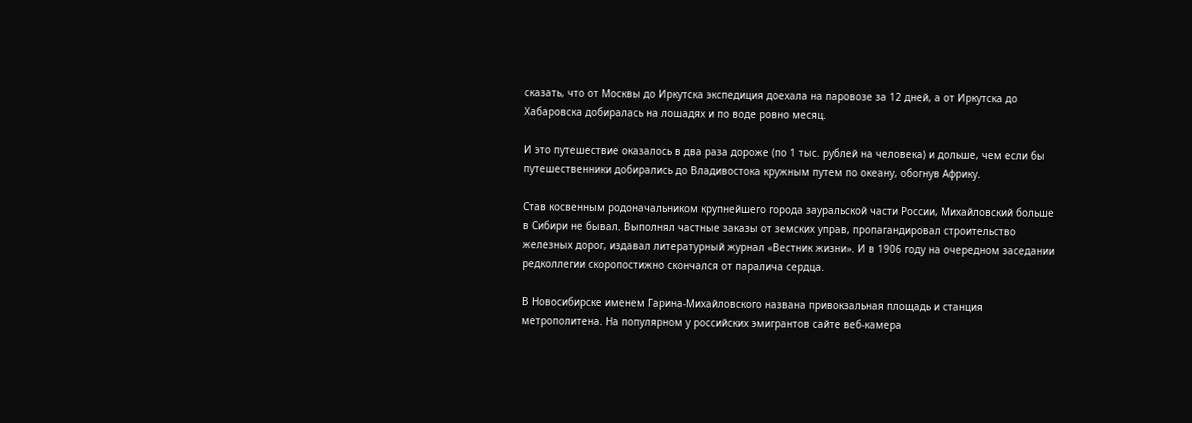сказать, что от Москвы до Иркутска экспедиция доехала на паровозе за 12 дней, а от Иркутска до Хабаровска добиралась на лошадях и по воде ровно месяц.

И это путешествие оказалось в два раза дороже (по 1 тыс. рублей на человека) и дольше, чем если бы путешественники добирались до Владивостока кружным путем по океану, обогнув Африку.

Став косвенным родоначальником крупнейшего города зауральской части России, Михайловский больше в Сибири не бывал. Выполнял частные заказы от земских управ, пропагандировал строительство железных дорог, издавал литературный журнал «Вестник жизни». И в 1906 году на очередном заседании редколлегии скоропостижно скончался от паралича сердца.

В Новосибирске именем Гарина-Михайловского названа привокзальная площадь и станция метрополитена. На популярном у российских эмигрантов сайте веб-камера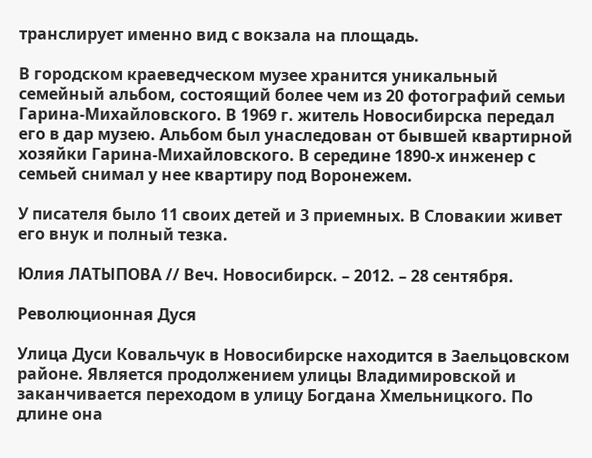транслирует именно вид с вокзала на площадь.

В городском краеведческом музее хранится уникальный семейный альбом, состоящий более чем из 20 фотографий семьи Гарина-Михайловского. В 1969 г. житель Новосибирска передал его в дар музею. Альбом был унаследован от бывшей квартирной хозяйки Гарина-Михайловского. В середине 1890-х инженер с семьей снимал у нее квартиру под Воронежем.

У писателя было 11 своих детей и 3 приемных. В Словакии живет его внук и полный тезка.

Юлия ЛАТЫПОВА // Веч. Новосибирск. – 2012. – 28 сентября.

Революционная Дуся

Улица Дуси Ковальчук в Новосибирске находится в Заельцовском районе. Является продолжением улицы Владимировской и заканчивается переходом в улицу Богдана Хмельницкого. По длине она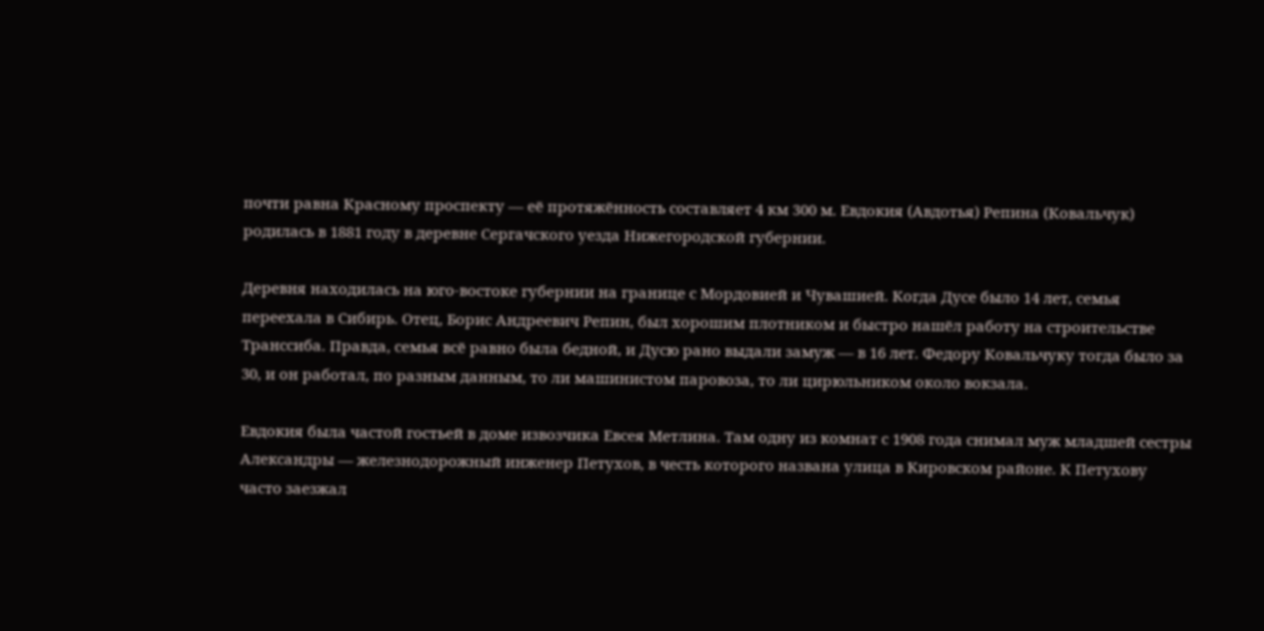почти равна Красному проспекту — её протяжённость составляет 4 км 300 м. Евдокия (Авдотья) Репина (Ковальчук) родилась в 1881 году в деревне Сергачского уезда Нижегородской губернии.

Деревня находилась на юго-востоке губернии на границе с Мордовией и Чувашией. Когда Дусе было 14 лет, семья переехала в Сибирь. Отец, Борис Андреевич Репин, был хорошим плотником и быстро нашёл работу на строительстве Транссиба. Правда, семья всё равно была бедной, и Дусю рано выдали замуж — в 16 лет. Федору Ковальчуку тогда было за 30, и он работал, по разным данным, то ли машинистом паровоза, то ли цирюльником около вокзала.

Евдокия была частой гостьей в доме извозчика Евсея Метлина. Там одну из комнат с 1908 года снимал муж младшей сестры Александры — железнодорожный инженер Петухов, в честь которого названа улица в Кировском районе. К Петухову часто заезжал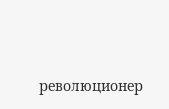революционер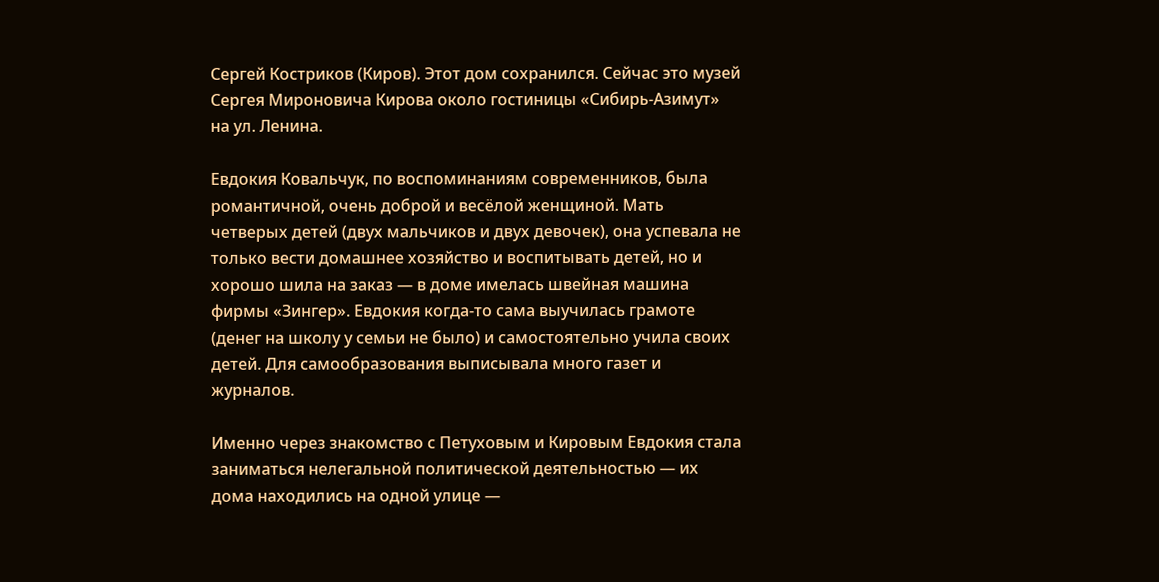Сергей Костриков (Киров). Этот дом сохранился. Сейчас это музей Сергея Мироновича Кирова около гостиницы «Сибирь-Азимут» на ул. Ленина.

Евдокия Ковальчук, по воспоминаниям современников, была романтичной, очень доброй и весёлой женщиной. Мать четверых детей (двух мальчиков и двух девочек), она успевала не только вести домашнее хозяйство и воспитывать детей, но и хорошо шила на заказ — в доме имелась швейная машина фирмы «Зингер». Евдокия когда-то сама выучилась грамоте (денег на школу у семьи не было) и самостоятельно учила своих детей. Для самообразования выписывала много газет и журналов.

Именно через знакомство с Петуховым и Кировым Евдокия стала заниматься нелегальной политической деятельностью — их дома находились на одной улице —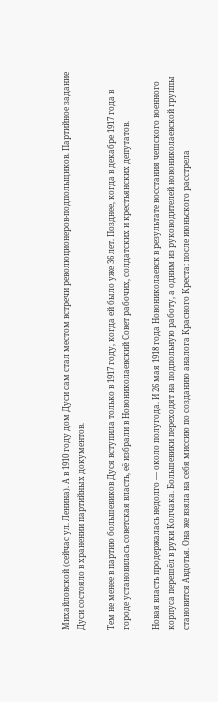Михайловской (сейчас ул. Ленина). А в 1910 году дом Дуси сам стал местом встречи революционеров-подпольщиков. Партийное задание Дуси состояло в хранении партийных документов.

Тем не менее в партию большевиков Дуся вступила только в 1917 году, когда ей было уже 36 лет. Позднее, когда в декабре 1917 года в городе установилась советская власть, её избрали в Новониколаевский Совет рабочих, солдатских и крестьянских депутатов.

Новая власть продержалась недолго — около полугода. И 26 мая 1918 года Новониколаевск в результате восстания чешского военного корпуса перешёл в руки Колчака. Большевики переходят на подпольную работу, а одним из руководителей новониколаевской группы становится Авдотья. Она же взяла на себя миссию по созданию аналога Красного Креста: после июньского расстрела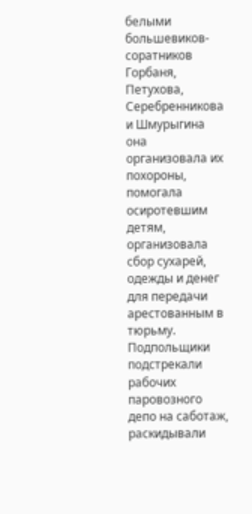белыми большевиков-соратников Горбаня, Петухова, Серебренникова и Шмурыгина она организовала их похороны, помогала осиротевшим детям, организовала сбор сухарей, одежды и денег для передачи арестованным в тюрьму. Подпольщики подстрекали рабочих паровозного депо на саботаж, раскидывали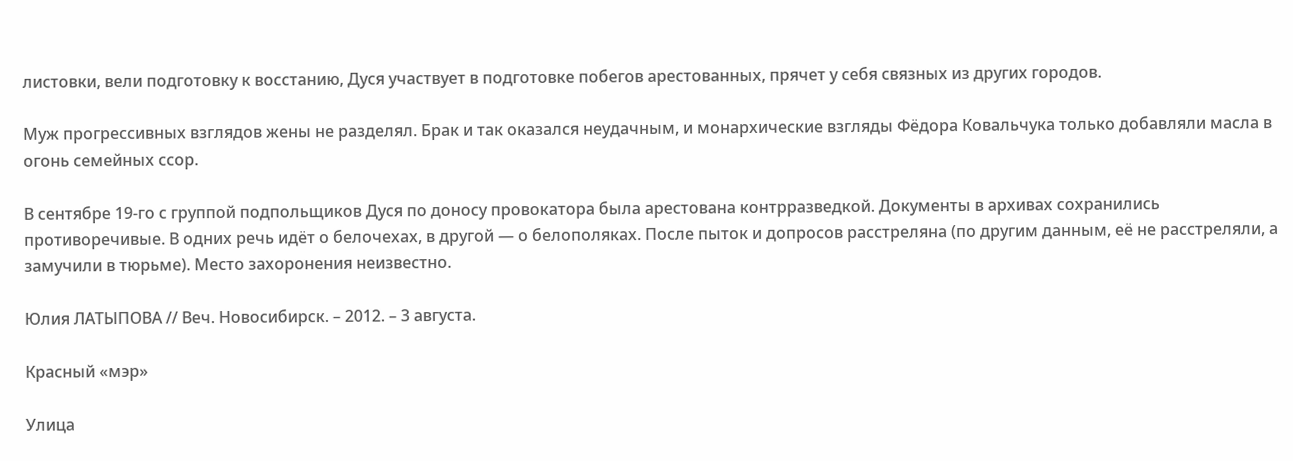листовки, вели подготовку к восстанию, Дуся участвует в подготовке побегов арестованных, прячет у себя связных из других городов.

Муж прогрессивных взглядов жены не разделял. Брак и так оказался неудачным, и монархические взгляды Фёдора Ковальчука только добавляли масла в огонь семейных ссор.

В сентябре 19-го с группой подпольщиков Дуся по доносу провокатора была арестована контрразведкой. Документы в архивах сохранились противоречивые. В одних речь идёт о белочехах, в другой — о белополяках. После пыток и допросов расстреляна (по другим данным, её не расстреляли, а замучили в тюрьме). Место захоронения неизвестно.

Юлия ЛАТЫПОВА // Веч. Новосибирск. – 2012. – 3 августа.

Красный «мэр»

Улица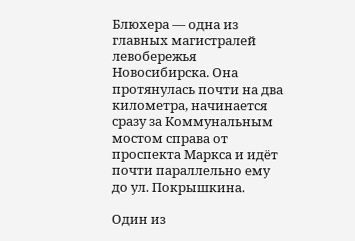Блюхера — одна из главных магистралей левобережья Новосибирска. Она протянулась почти на два километра, начинается сразу за Коммунальным мостом справа от проспекта Маркса и идёт почти параллельно ему до ул. Покрышкина.

Один из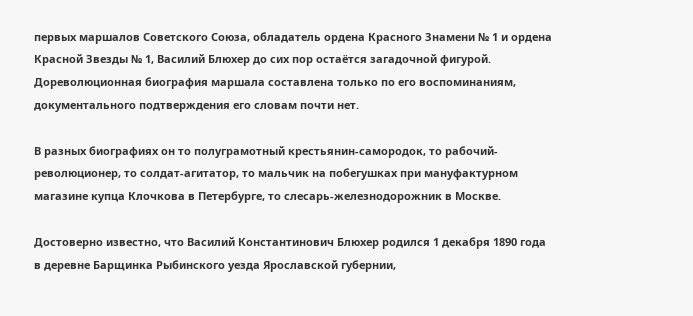первых маршалов Советского Союза, обладатель ордена Красного Знамени № 1 и ордена Красной Звезды № 1, Василий Блюхер до сих пор остаётся загадочной фигурой. Дореволюционная биография маршала составлена только по его воспоминаниям, документального подтверждения его словам почти нет.

В разных биографиях он то полуграмотный крестьянин-самородок, то рабочий-революционер, то солдат-агитатор, то мальчик на побегушках при мануфактурном магазине купца Клочкова в Петербурге, то слесарь-железнодорожник в Москве.

Достоверно известно, что Василий Константинович Блюхер родился 1 декабря 1890 года в деревне Барщинка Рыбинского уезда Ярославской губернии,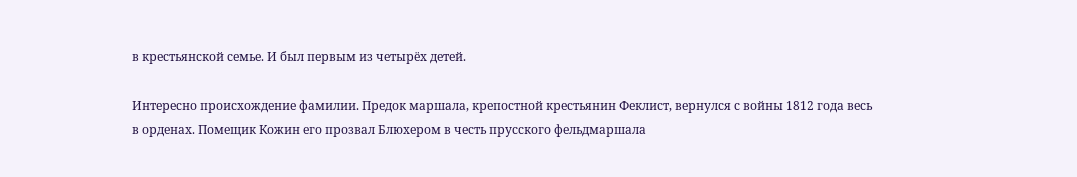в крестьянской семье. И был первым из четырёх детей.

Интересно происхождение фамилии. Предок маршала, крепостной крестьянин Феклист, вернулся с войны 1812 года весь в орденах. Помещик Кожин его прозвал Блюхером в честь прусского фельдмаршала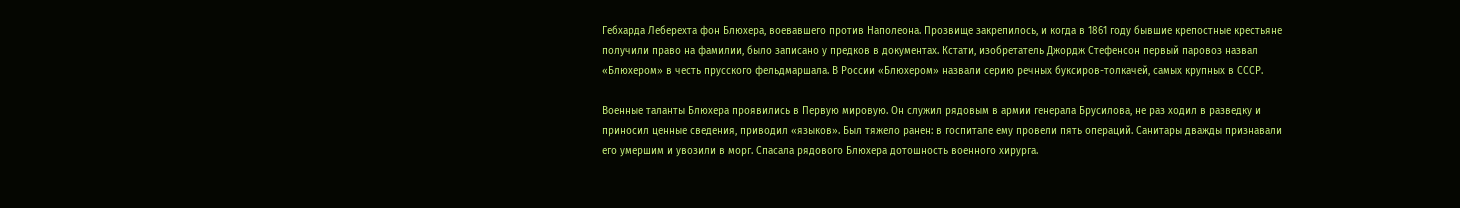Гебхарда Леберехта фон Блюхера, воевавшего против Наполеона. Прозвище закрепилось, и когда в 1861 году бывшие крепостные крестьяне получили право на фамилии, было записано у предков в документах. Кстати, изобретатель Джордж Стефенсон первый паровоз назвал «Блюхером» в честь прусского фельдмаршала. В России «Блюхером» назвали серию речных буксиров-толкачей, самых крупных в СССР.

Военные таланты Блюхера проявились в Первую мировую. Он служил рядовым в армии генерала Брусилова, не раз ходил в разведку и приносил ценные сведения, приводил «языков». Был тяжело ранен: в госпитале ему провели пять операций. Санитары дважды признавали его умершим и увозили в морг. Спасала рядового Блюхера дотошность военного хирурга.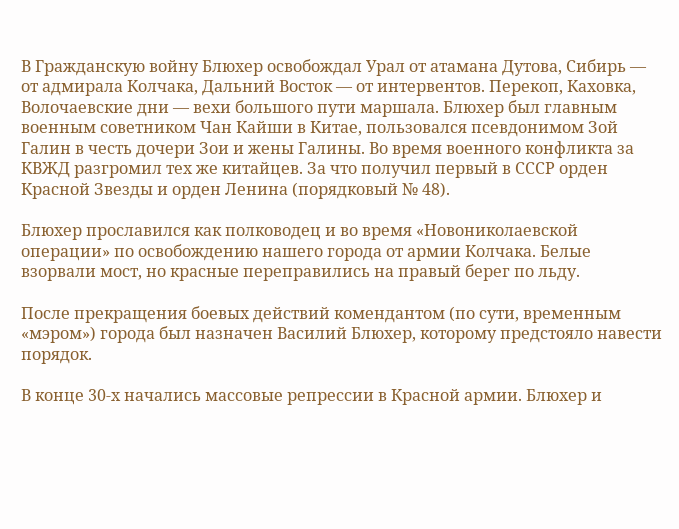В Гражданскую войну Блюхер освобождал Урал от атамана Дутова, Сибирь — от адмирала Колчака, Дальний Восток — от интервентов. Перекоп, Каховка, Волочаевские дни — вехи большого пути маршала. Блюхер был главным военным советником Чан Кайши в Китае, пользовался псевдонимом Зой Галин в честь дочери Зои и жены Галины. Во время военного конфликта за КВЖД разгромил тех же китайцев. За что получил первый в СССР орден Красной Звезды и орден Ленина (порядковый № 48).

Блюхер прославился как полководец и во время «Новониколаевской операции» по освобождению нашего города от армии Колчака. Белые взорвали мост, но красные переправились на правый берег по льду.

После прекращения боевых действий комендантом (по сути, временным «мэром») города был назначен Василий Блюхер, которому предстояло навести порядок.

В конце 30-х начались массовые репрессии в Красной армии. Блюхер и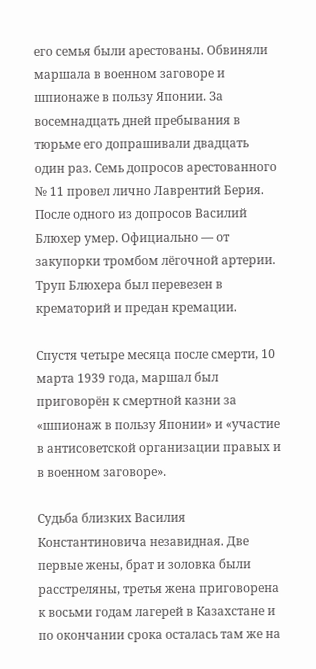его семья были арестованы. Обвиняли маршала в военном заговоре и шпионаже в пользу Японии. За восемнадцать дней пребывания в тюрьме его допрашивали двадцать один раз. Семь допросов арестованного № 11 провел лично Лаврентий Берия. После одного из допросов Василий Блюхер умер. Официально — от закупорки тромбом лёгочной артерии. Труп Блюхера был перевезен в крематорий и предан кремации.

Спустя четыре месяца после смерти, 10 марта 1939 года, маршал был приговорён к смертной казни за «шпионаж в пользу Японии» и «участие в антисоветской организации правых и в военном заговоре».

Судьба близких Василия Константиновича незавидная. Две первые жены, брат и золовка были расстреляны, третья жена приговорена к восьми годам лагерей в Казахстане и по окончании срока осталась там же на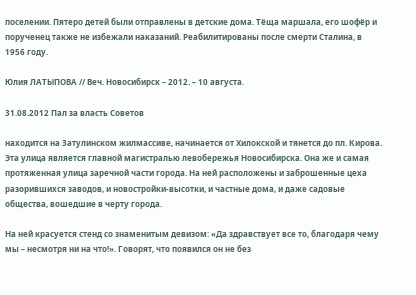поселении. Пятеро детей были отправлены в детские дома. Тёща маршала, его шофёр и порученец также не избежали наказаний. Реабилитированы после смерти Сталина, в 1956 году.

Юлия ЛАТЫПОВА // Веч. Новосибирск – 2012. – 10 августа.

31.08.2012 Пал за власть Советов

находится на Затулинском жилмассиве, начинается от Хилокской и тянется до пл. Кирова. Эта улица является главной магистралью левобережья Новосибирска. Она же и самая протяженная улица заречной части города. На ней расположены и заброшенные цеха разорившихся заводов, и новостройки-высотки, и частные дома, и даже садовые общества, вошедшие в черту города.

На ней красуется стенд со знаменитым девизом: «Да здравствует все то, благодаря чему мы – несмотря ни на что!». Говорят, что появился он не без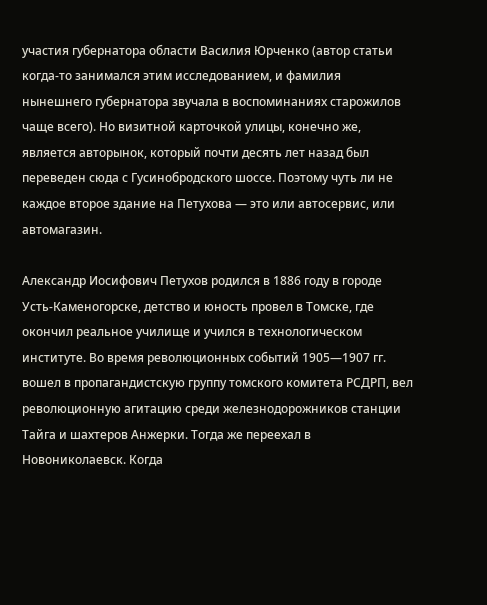участия губернатора области Василия Юрченко (автор статьи когда-то занимался этим исследованием, и фамилия нынешнего губернатора звучала в воспоминаниях старожилов чаще всего). Но визитной карточкой улицы, конечно же, является авторынок, который почти десять лет назад был переведен сюда с Гусинобродского шоссе. Поэтому чуть ли не каждое второе здание на Петухова — это или автосервис, или автомагазин.

Александр Иосифович Петухов родился в 1886 году в городе Усть-Каменогорске, детство и юность провел в Томске, где окончил реальное училище и учился в технологическом институте. Во время революционных событий 1905—1907 гг. вошел в пропагандистскую группу томского комитета РСДРП, вел революционную агитацию среди железнодорожников станции Тайга и шахтеров Анжерки. Тогда же переехал в Новониколаевск. Когда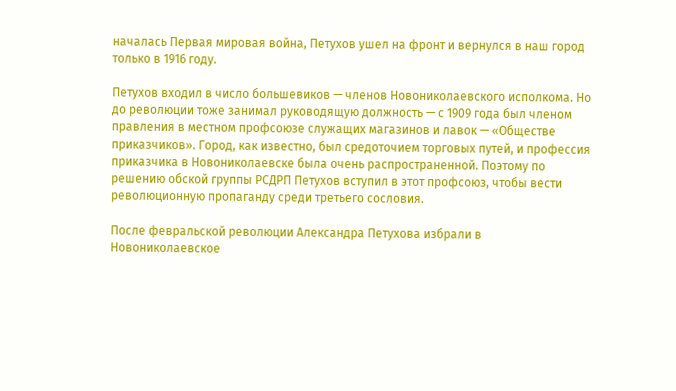началась Первая мировая война, Петухов ушел на фронт и вернулся в наш город только в 1916 году.

Петухов входил в число большевиков — членов Новониколаевского исполкома. Но до революции тоже занимал руководящую должность — с 1909 года был членом правления в местном профсоюзе служащих магазинов и лавок — «Обществе приказчиков». Город, как известно, был средоточием торговых путей, и профессия приказчика в Новониколаевске была очень распространенной. Поэтому по решению обской группы РСДРП Петухов вступил в этот профсоюз, чтобы вести революционную пропаганду среди третьего сословия.

После февральской революции Александра Петухова избрали в Новониколаевское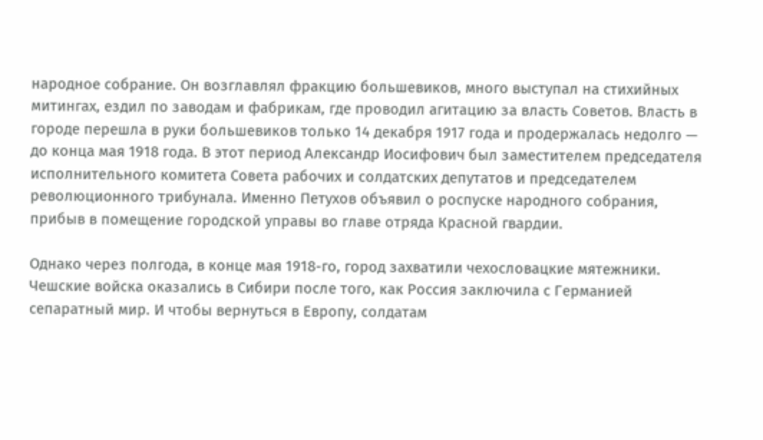народное собрание. Он возглавлял фракцию большевиков, много выступал на стихийных митингах, ездил по заводам и фабрикам, где проводил агитацию за власть Советов. Власть в городе перешла в руки большевиков только 14 декабря 1917 года и продержалась недолго — до конца мая 1918 года. В этот период Александр Иосифович был заместителем председателя исполнительного комитета Совета рабочих и солдатских депутатов и председателем революционного трибунала. Именно Петухов объявил о роспуске народного собрания, прибыв в помещение городской управы во главе отряда Красной гвардии.

Однако через полгода, в конце мая 1918-го, город захватили чехословацкие мятежники. Чешские войска оказались в Сибири после того, как Россия заключила с Германией сепаратный мир. И чтобы вернуться в Европу, солдатам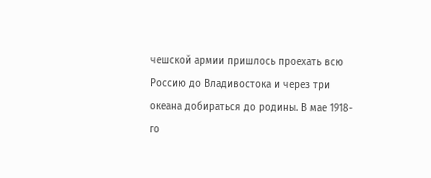чешской армии пришлось проехать всю Россию до Владивостока и через три океана добираться до родины. В мае 1918-го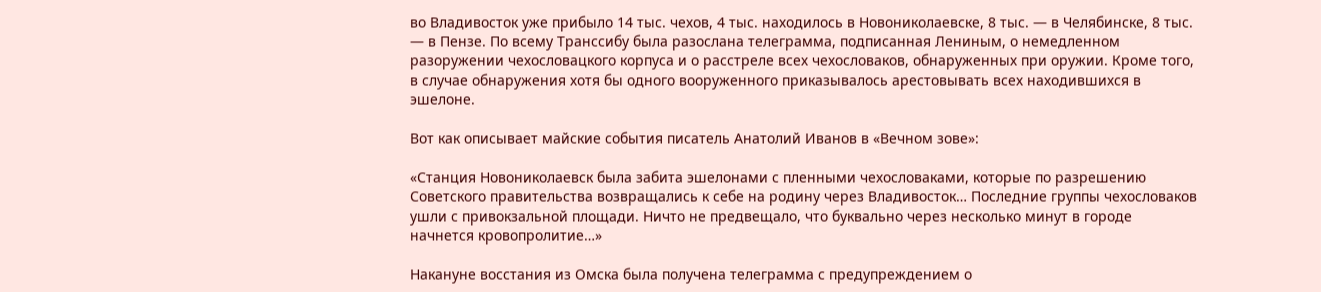во Владивосток уже прибыло 14 тыс. чехов, 4 тыс. находилось в Новониколаевске, 8 тыс. — в Челябинске, 8 тыс. — в Пензе. По всему Транссибу была разослана телеграмма, подписанная Лениным, о немедленном разоружении чехословацкого корпуса и о расстреле всех чехословаков, обнаруженных при оружии. Кроме того, в случае обнаружения хотя бы одного вооруженного приказывалось арестовывать всех находившихся в эшелоне.

Вот как описывает майские события писатель Анатолий Иванов в «Вечном зове»:

«Станция Новониколаевск была забита эшелонами с пленными чехословаками, которые по разрешению Советского правительства возвращались к себе на родину через Владивосток… Последние группы чехословаков ушли с привокзальной площади. Ничто не предвещало, что буквально через несколько минут в городе начнется кровопролитие…»

Накануне восстания из Омска была получена телеграмма с предупреждением о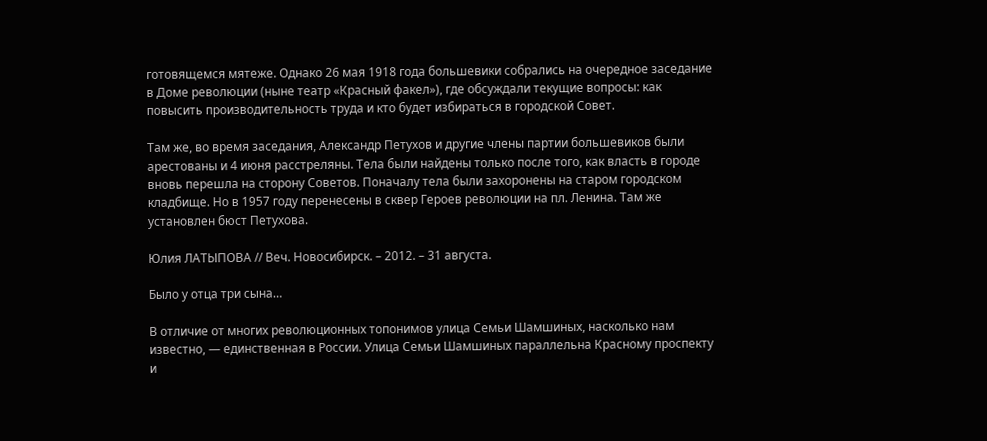готовящемся мятеже. Однако 26 мая 1918 года большевики собрались на очередное заседание в Доме революции (ныне театр «Красный факел»), где обсуждали текущие вопросы: как повысить производительность труда и кто будет избираться в городской Совет.

Там же, во время заседания, Александр Петухов и другие члены партии большевиков были арестованы и 4 июня расстреляны. Тела были найдены только после того, как власть в городе вновь перешла на сторону Советов. Поначалу тела были захоронены на старом городском кладбище. Но в 1957 году перенесены в сквер Героев революции на пл. Ленина. Там же установлен бюст Петухова.

Юлия ЛАТЫПОВА // Веч. Новосибирск. – 2012. – 31 августа.

Было у отца три сына…

В отличие от многих революционных топонимов улица Семьи Шамшиных, насколько нам известно, — единственная в России. Улица Семьи Шамшиных параллельна Красному проспекту и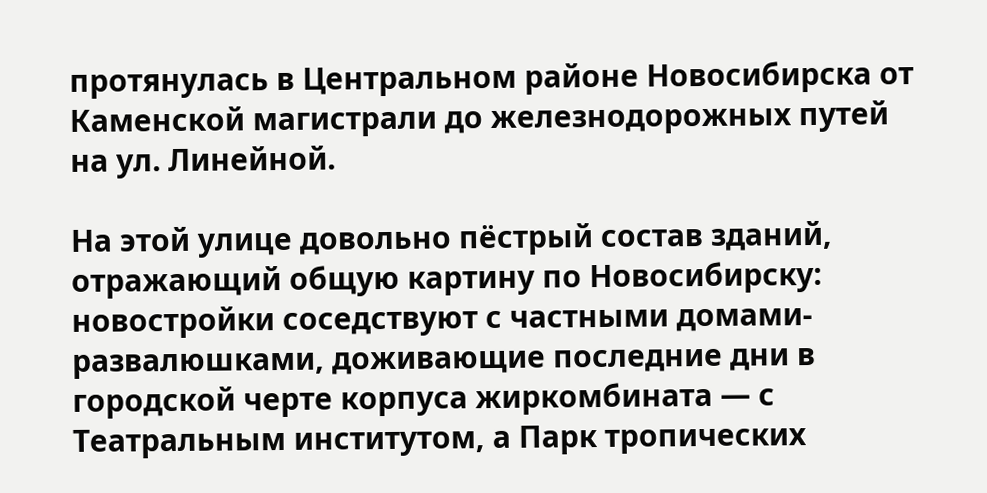протянулась в Центральном районе Новосибирска от Каменской магистрали до железнодорожных путей на ул. Линейной.

На этой улице довольно пёстрый состав зданий, отражающий общую картину по Новосибирску: новостройки соседствуют с частными домами-развалюшками, доживающие последние дни в городской черте корпуса жиркомбината — с Театральным институтом, а Парк тропических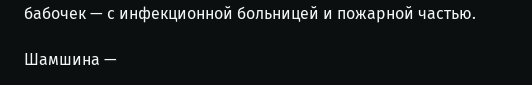бабочек — с инфекционной больницей и пожарной частью.

Шамшина —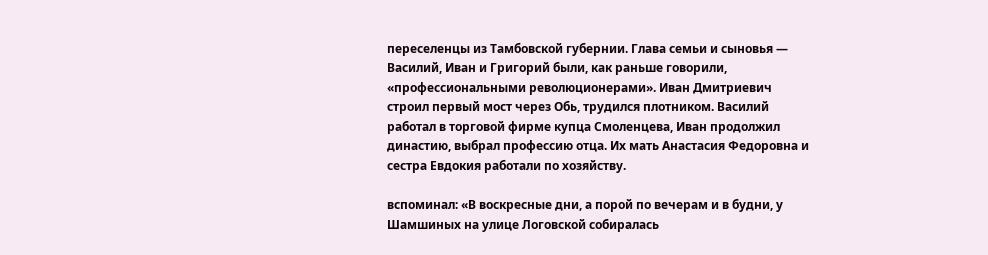переселенцы из Тамбовской губернии. Глава семьи и сыновья — Василий, Иван и Григорий были, как раньше говорили, «профессиональными революционерами». Иван Дмитриевич строил первый мост через Обь, трудился плотником. Василий работал в торговой фирме купца Смоленцева, Иван продолжил династию, выбрал профессию отца. Их мать Анастасия Федоровна и сестра Евдокия работали по хозяйству.

вспоминал: «В воскресные дни, а порой по вечерам и в будни, у Шамшиных на улице Логовской собиралась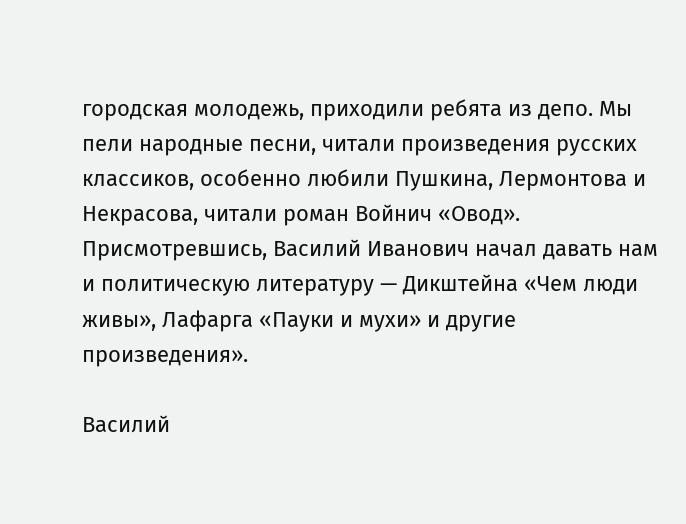городская молодежь, приходили ребята из депо. Мы пели народные песни, читали произведения русских классиков, особенно любили Пушкина, Лермонтова и Некрасова, читали роман Войнич «Овод». Присмотревшись, Василий Иванович начал давать нам и политическую литературу — Дикштейна «Чем люди живы», Лафарга «Пауки и мухи» и другие произведения».

Василий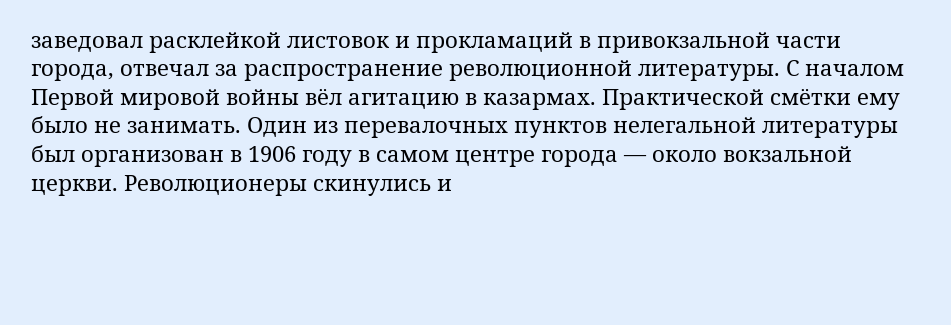заведовал расклейкой листовок и прокламаций в привокзальной части города, отвечал за распространение революционной литературы. С началом Первой мировой войны вёл агитацию в казармах. Практической смётки ему было не занимать. Один из перевалочных пунктов нелегальной литературы был организован в 1906 году в самом центре города — около вокзальной церкви. Революционеры скинулись и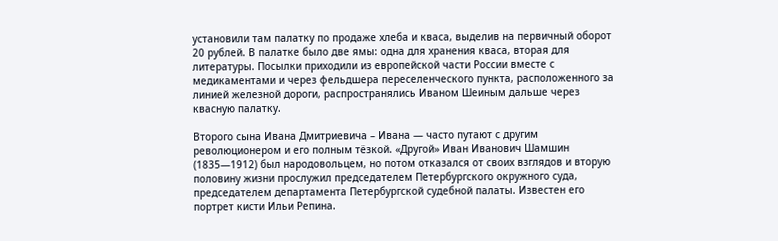установили там палатку по продаже хлеба и кваса, выделив на первичный оборот 20 рублей. В палатке было две ямы: одна для хранения кваса, вторая для литературы. Посылки приходили из европейской части России вместе с медикаментами и через фельдшера переселенческого пункта, расположенного за линией железной дороги, распространялись Иваном Шеиным дальше через квасную палатку.

Второго сына Ивана Дмитриевича – Ивана — часто путают с другим революционером и его полным тёзкой. «Другой» Иван Иванович Шамшин (1835—1912) был народовольцем, но потом отказался от своих взглядов и вторую половину жизни прослужил председателем Петербургского окружного суда, председателем департамента Петербургской судебной палаты. Известен его портрет кисти Ильи Репина.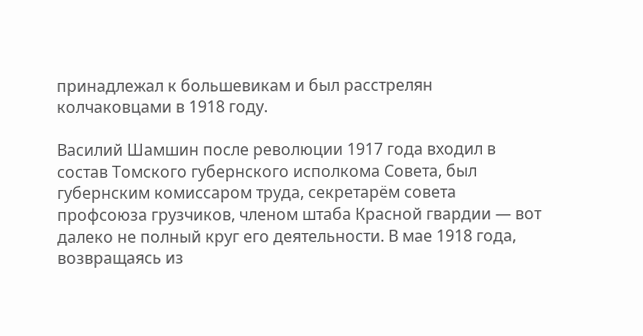принадлежал к большевикам и был расстрелян колчаковцами в 1918 году.

Василий Шамшин после революции 1917 года входил в состав Томского губернского исполкома Совета, был губернским комиссаром труда, секретарём совета профсоюза грузчиков, членом штаба Красной гвардии — вот далеко не полный круг его деятельности. В мае 1918 года, возвращаясь из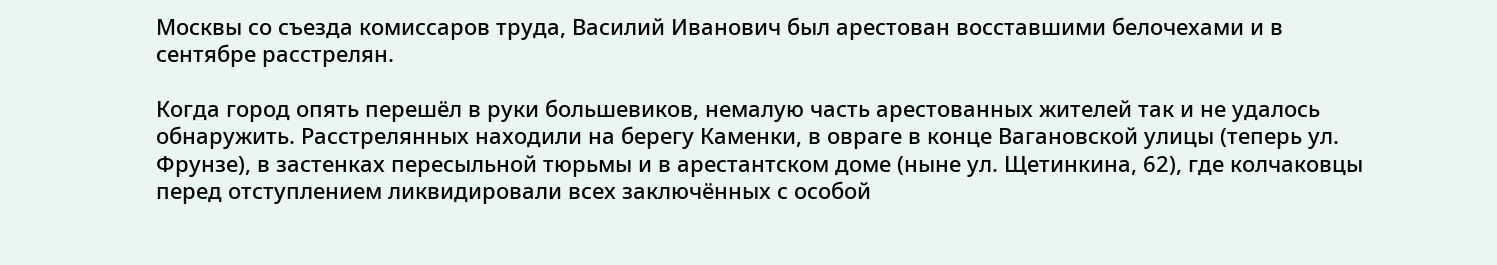Москвы со съезда комиссаров труда, Василий Иванович был арестован восставшими белочехами и в сентябре расстрелян.

Когда город опять перешёл в руки большевиков, немалую часть арестованных жителей так и не удалось обнаружить. Расстрелянных находили на берегу Каменки, в овраге в конце Вагановской улицы (теперь ул. Фрунзе), в застенках пересыльной тюрьмы и в арестантском доме (ныне ул. Щетинкина, 62), где колчаковцы перед отступлением ликвидировали всех заключённых с особой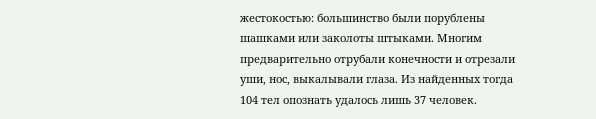жестокостью: большинство были порублены шашками или заколоты штыками. Многим предварительно отрубали конечности и отрезали уши, нос, выкалывали глаза. Из найденных тогда 104 тел опознать удалось лишь 37 человек.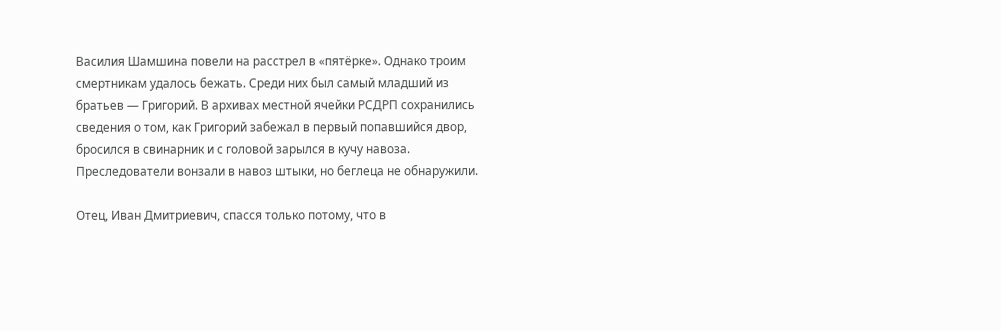Василия Шамшина повели на расстрел в «пятёрке». Однако троим смертникам удалось бежать. Среди них был самый младший из братьев — Григорий. В архивах местной ячейки РСДРП сохранились сведения о том, как Григорий забежал в первый попавшийся двор, бросился в свинарник и с головой зарылся в кучу навоза. Преследователи вонзали в навоз штыки, но беглеца не обнаружили.

Отец, Иван Дмитриевич, спасся только потому, что в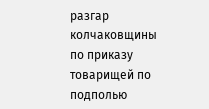разгар колчаковщины по приказу товарищей по подполью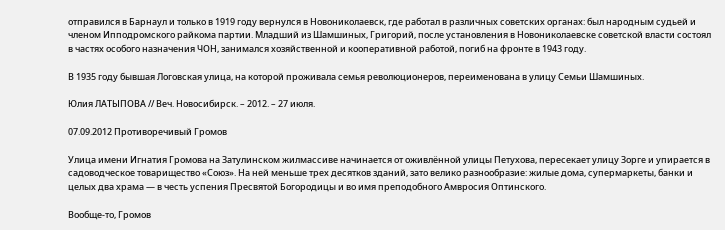отправился в Барнаул и только в 1919 году вернулся в Новониколаевск, где работал в различных советских органах: был народным судьей и членом Ипподромского райкома партии. Младший из Шамшиных, Григорий, после установления в Новониколаевске советской власти состоял в частях особого назначения ЧОН, занимался хозяйственной и кооперативной работой, погиб на фронте в 1943 году.

В 1935 году бывшая Логовская улица, на которой проживала семья революционеров, переименована в улицу Семьи Шамшиных.

Юлия ЛАТЫПОВА // Веч. Новосибирск. – 2012. – 27 июля.

07.09.2012 Противоречивый Громов

Улица имени Игнатия Громова на Затулинском жилмассиве начинается от оживлённой улицы Петухова, пересекает улицу Зорге и упирается в садоводческое товарищество «Союз». На ней меньше трех десятков зданий, зато велико разнообразие: жилые дома, супермаркеты, банки и целых два храма — в честь успения Пресвятой Богородицы и во имя преподобного Амвросия Оптинского.

Вообще-то, Громов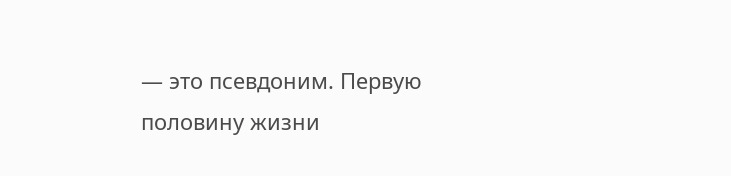— это псевдоним. Первую половину жизни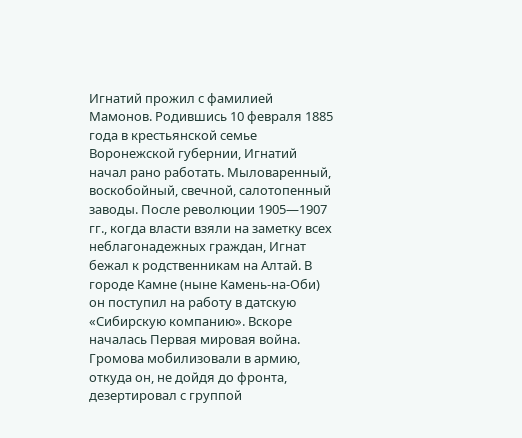Игнатий прожил с фамилией Мамонов. Родившись 10 февраля 1885 года в крестьянской семье Воронежской губернии, Игнатий начал рано работать. Мыловаренный, воскобойный, свечной, салотопенный заводы. После революции 1905—1907 гг., когда власти взяли на заметку всех неблагонадежных граждан, Игнат бежал к родственникам на Алтай. В городе Камне (ныне Камень-на-Оби) он поступил на работу в датскую «Сибирскую компанию». Вскоре началась Первая мировая война. Громова мобилизовали в армию, откуда он, не дойдя до фронта, дезертировал с группой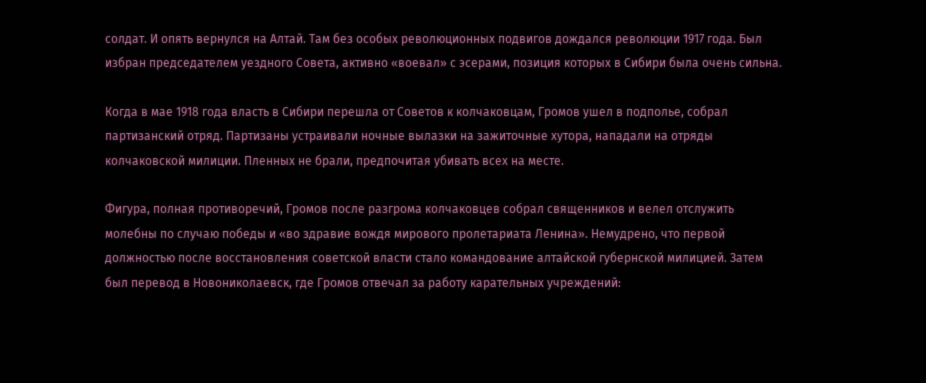солдат. И опять вернулся на Алтай. Там без особых революционных подвигов дождался революции 1917 года. Был избран председателем уездного Совета, активно «воевал» с эсерами, позиция которых в Сибири была очень сильна.

Когда в мае 1918 года власть в Сибири перешла от Советов к колчаковцам, Громов ушел в подполье, собрал партизанский отряд. Партизаны устраивали ночные вылазки на зажиточные хутора, нападали на отряды колчаковской милиции. Пленных не брали, предпочитая убивать всех на месте.

Фигура, полная противоречий, Громов после разгрома колчаковцев собрал священников и велел отслужить молебны по случаю победы и «во здравие вождя мирового пролетариата Ленина». Немудрено, что первой должностью после восстановления советской власти стало командование алтайской губернской милицией. Затем был перевод в Новониколаевск, где Громов отвечал за работу карательных учреждений: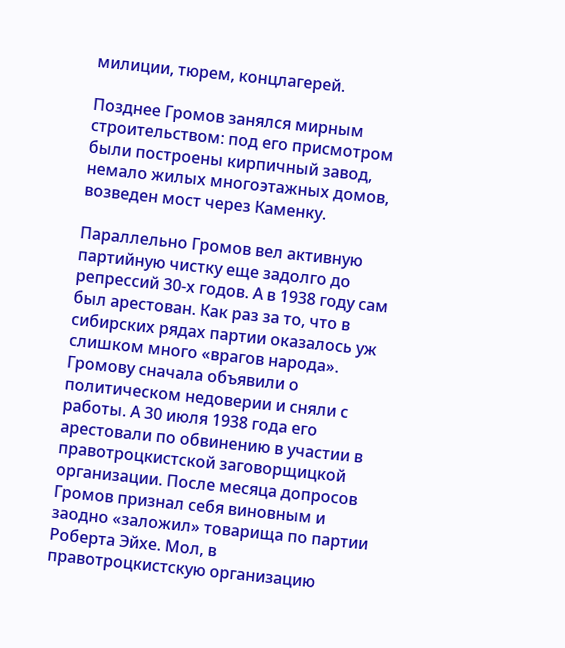милиции, тюрем, концлагерей.

Позднее Громов занялся мирным строительством: под его присмотром были построены кирпичный завод, немало жилых многоэтажных домов, возведен мост через Каменку.

Параллельно Громов вел активную партийную чистку еще задолго до репрессий 30-х годов. А в 1938 году сам был арестован. Как раз за то, что в сибирских рядах партии оказалось уж слишком много «врагов народа». Громову сначала объявили о политическом недоверии и сняли с работы. А 30 июля 1938 года его арестовали по обвинению в участии в правотроцкистской заговорщицкой организации. После месяца допросов Громов признал себя виновным и заодно «заложил» товарища по партии Роберта Эйхе. Мол, в правотроцкистскую организацию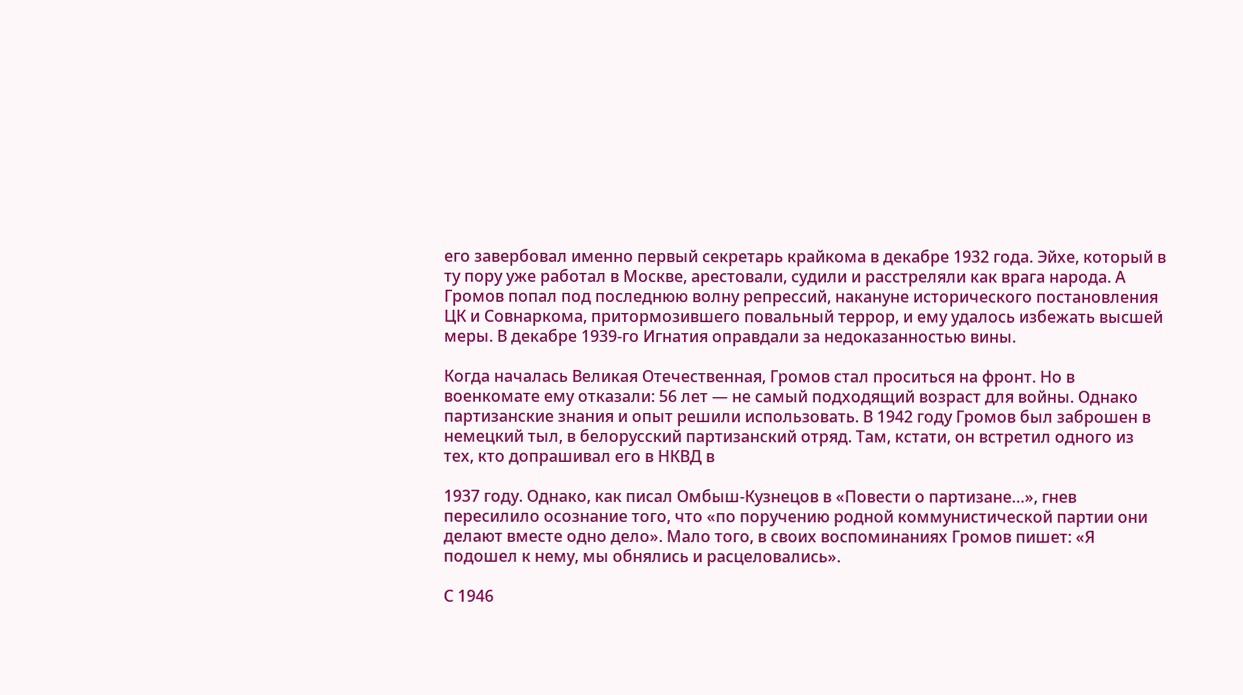его завербовал именно первый секретарь крайкома в декабре 1932 года. Эйхе, который в ту пору уже работал в Москве, арестовали, судили и расстреляли как врага народа. А Громов попал под последнюю волну репрессий, накануне исторического постановления ЦК и Совнаркома, притормозившего повальный террор, и ему удалось избежать высшей меры. В декабре 1939-го Игнатия оправдали за недоказанностью вины.

Когда началась Великая Отечественная, Громов стал проситься на фронт. Но в военкомате ему отказали: 56 лет — не самый подходящий возраст для войны. Однако партизанские знания и опыт решили использовать. В 1942 году Громов был заброшен в немецкий тыл, в белорусский партизанский отряд. Там, кстати, он встретил одного из тех, кто допрашивал его в НКВД в

1937 году. Однако, как писал Омбыш-Кузнецов в «Повести о партизане…», гнев пересилило осознание того, что «по поручению родной коммунистической партии они делают вместе одно дело». Мало того, в своих воспоминаниях Громов пишет: «Я подошел к нему, мы обнялись и расцеловались».

С 1946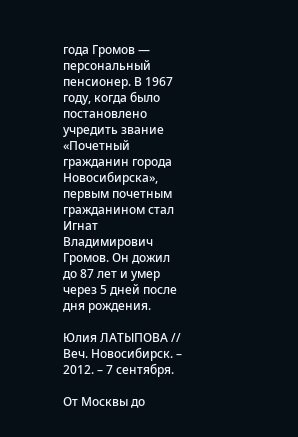года Громов — персональный пенсионер. В 1967 году, когда было постановлено учредить звание «Почетный гражданин города Новосибирска», первым почетным гражданином стал Игнат Владимирович Громов. Он дожил до 87 лет и умер через 5 дней после дня рождения.

Юлия ЛАТЫПОВА // Веч. Новосибирск. – 2012. – 7 сентября.

От Москвы до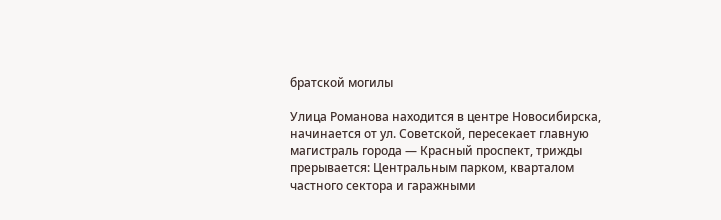братской могилы

Улица Романова находится в центре Новосибирска, начинается от ул. Советской, пересекает главную магистраль города — Красный проспект, трижды прерывается: Центральным парком, кварталом частного сектора и гаражными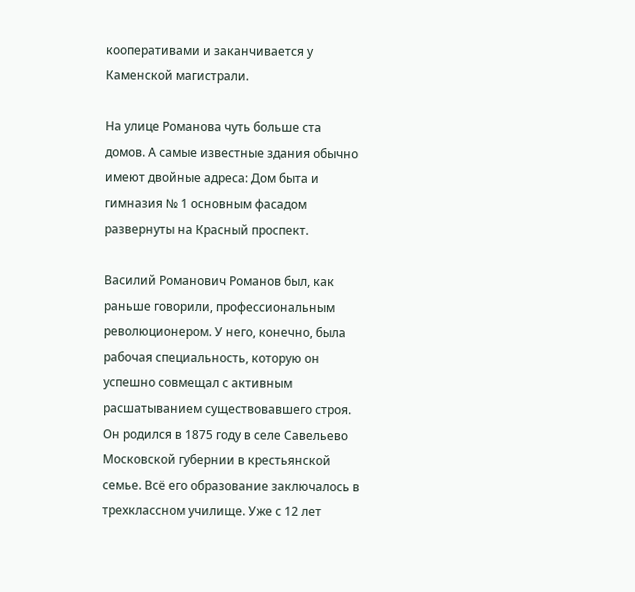кооперативами и заканчивается у Каменской магистрали.

На улице Романова чуть больше ста домов. А самые известные здания обычно имеют двойные адреса: Дом быта и гимназия № 1 основным фасадом развернуты на Красный проспект.

Василий Романович Романов был, как раньше говорили, профессиональным революционером. У него, конечно, была рабочая специальность, которую он успешно совмещал с активным расшатыванием существовавшего строя. Он родился в 1875 году в селе Савельево Московской губернии в крестьянской семье. Всё его образование заключалось в трехклассном училище. Уже с 12 лет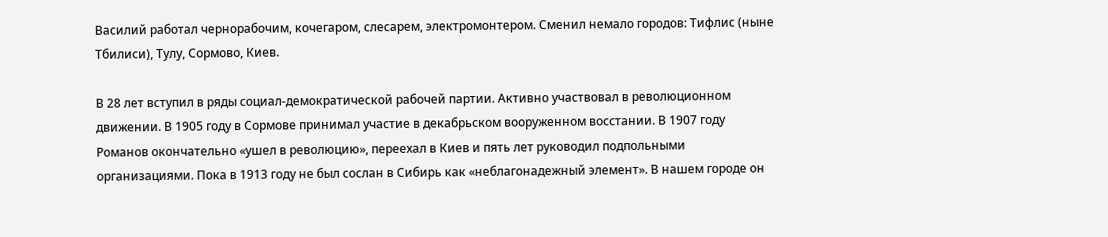Василий работал чернорабочим, кочегаром, слесарем, электромонтером. Сменил немало городов: Тифлис (ныне Тбилиси), Тулу, Сормово, Киев.

В 28 лет вступил в ряды социал-демократической рабочей партии. Активно участвовал в революционном движении. В 1905 году в Сормове принимал участие в декабрьском вооруженном восстании. В 1907 году Романов окончательно «ушел в революцию», переехал в Киев и пять лет руководил подпольными организациями. Пока в 1913 году не был сослан в Сибирь как «неблагонадежный элемент». В нашем городе он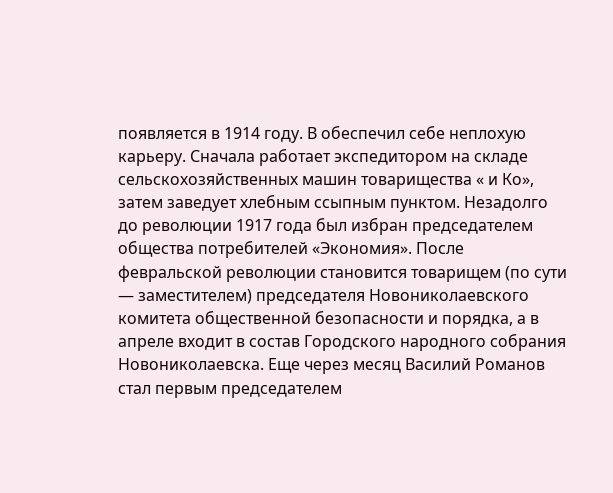появляется в 1914 году. В обеспечил себе неплохую карьеру. Сначала работает экспедитором на складе сельскохозяйственных машин товарищества « и Ко», затем заведует хлебным ссыпным пунктом. Незадолго до революции 1917 года был избран председателем общества потребителей «Экономия». После февральской революции становится товарищем (по сути — заместителем) председателя Новониколаевского комитета общественной безопасности и порядка, а в апреле входит в состав Городского народного собрания Новониколаевска. Еще через месяц Василий Романов стал первым председателем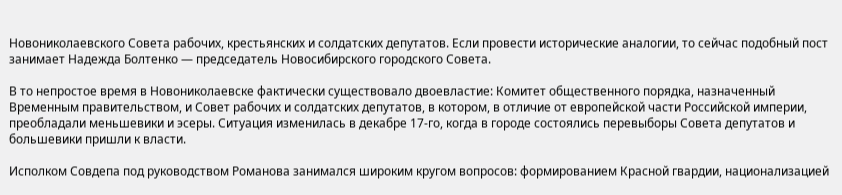Новониколаевского Совета рабочих, крестьянских и солдатских депутатов. Если провести исторические аналогии, то сейчас подобный пост занимает Надежда Болтенко — председатель Новосибирского городского Совета.

В то непростое время в Новониколаевске фактически существовало двоевластие: Комитет общественного порядка, назначенный Временным правительством, и Совет рабочих и солдатских депутатов, в котором, в отличие от европейской части Российской империи, преобладали меньшевики и эсеры. Ситуация изменилась в декабре 17-го, когда в городе состоялись перевыборы Совета депутатов и большевики пришли к власти.

Исполком Совдепа под руководством Романова занимался широким кругом вопросов: формированием Красной гвардии, национализацией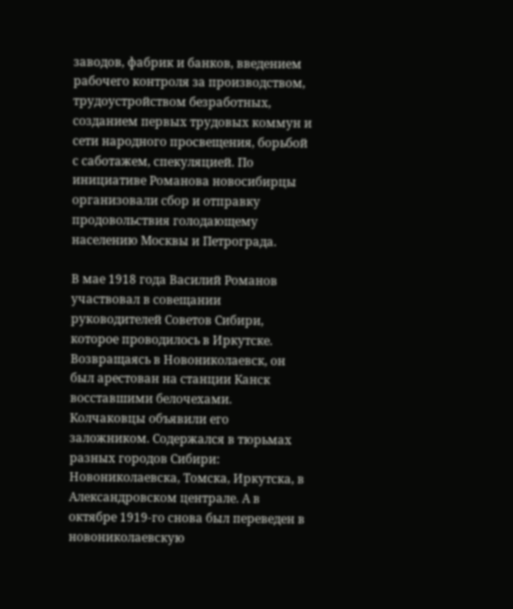заводов, фабрик и банков, введением рабочего контроля за производством, трудоустройством безработных, созданием первых трудовых коммун и сети народного просвещения, борьбой с саботажем, спекуляцией. По инициативе Романова новосибирцы организовали сбор и отправку продовольствия голодающему населению Москвы и Петрограда.

В мае 1918 года Василий Романов участвовал в совещании руководителей Советов Сибири, которое проводилось в Иркутске. Возвращаясь в Новониколаевск, он был арестован на станции Канск восставшими белочехами. Колчаковцы объявили его заложником. Содержался в тюрьмах разных городов Сибири: Новониколаевска, Томска, Иркутска, в Александровском централе. А в октябре 1919-го снова был переведен в новониколаевскую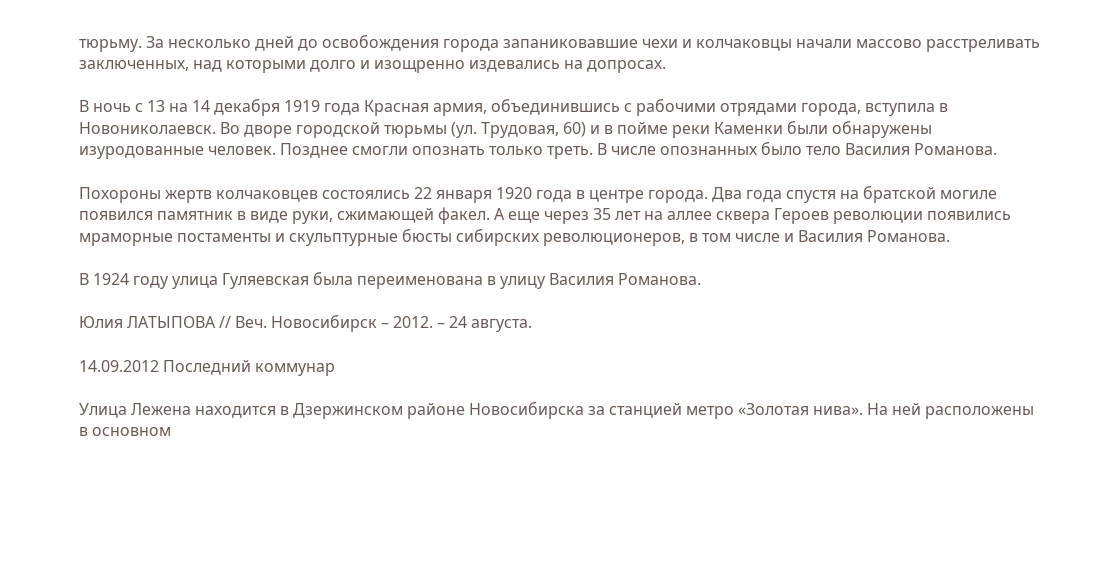тюрьму. За несколько дней до освобождения города запаниковавшие чехи и колчаковцы начали массово расстреливать заключенных, над которыми долго и изощренно издевались на допросах.

В ночь с 13 на 14 декабря 1919 года Красная армия, объединившись с рабочими отрядами города, вступила в Новониколаевск. Во дворе городской тюрьмы (ул. Трудовая, 60) и в пойме реки Каменки были обнаружены изуродованные человек. Позднее смогли опознать только треть. В числе опознанных было тело Василия Романова.

Похороны жертв колчаковцев состоялись 22 января 1920 года в центре города. Два года спустя на братской могиле появился памятник в виде руки, сжимающей факел. А еще через 35 лет на аллее сквера Героев революции появились мраморные постаменты и скульптурные бюсты сибирских революционеров, в том числе и Василия Романова.

В 1924 году улица Гуляевская была переименована в улицу Василия Романова.

Юлия ЛАТЫПОВА // Веч. Новосибирск – 2012. – 24 августа.

14.09.2012 Последний коммунар

Улица Лежена находится в Дзержинском районе Новосибирска за станцией метро «Золотая нива». На ней расположены в основном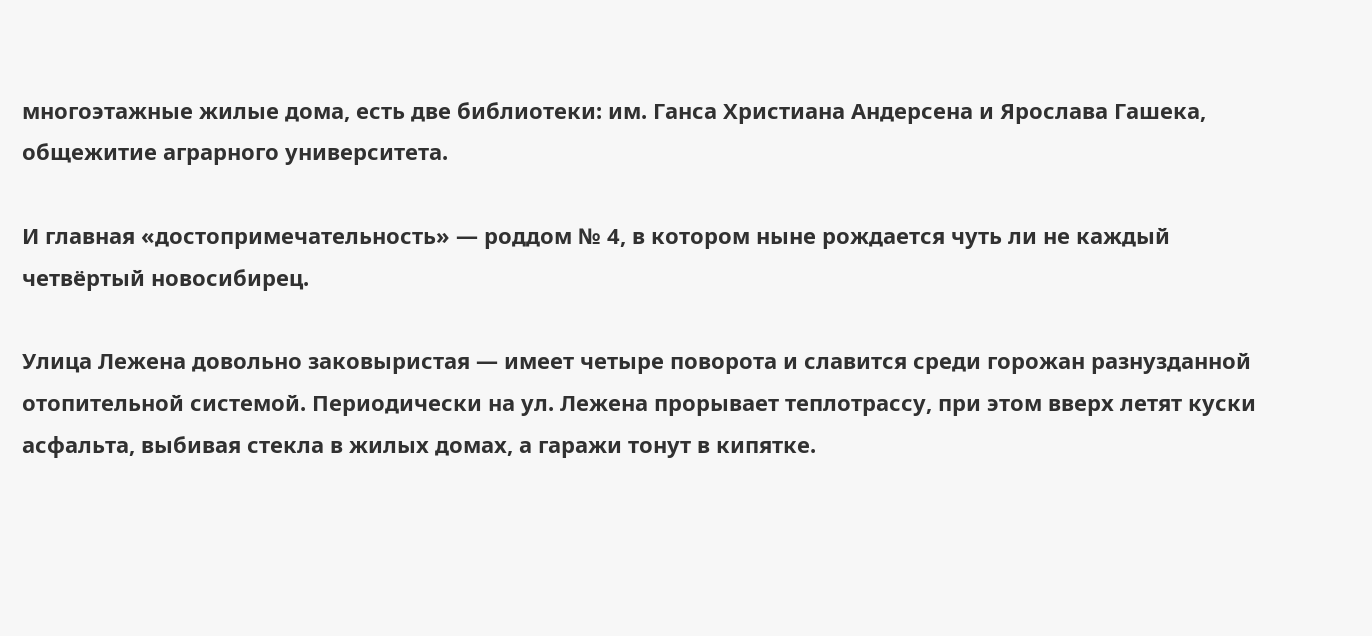многоэтажные жилые дома, есть две библиотеки: им. Ганса Христиана Андерсена и Ярослава Гашека, общежитие аграрного университета.

И главная «достопримечательность» — роддом № 4, в котором ныне рождается чуть ли не каждый четвёртый новосибирец.

Улица Лежена довольно заковыристая — имеет четыре поворота и славится среди горожан разнузданной отопительной системой. Периодически на ул. Лежена прорывает теплотрассу, при этом вверх летят куски асфальта, выбивая стекла в жилых домах, а гаражи тонут в кипятке.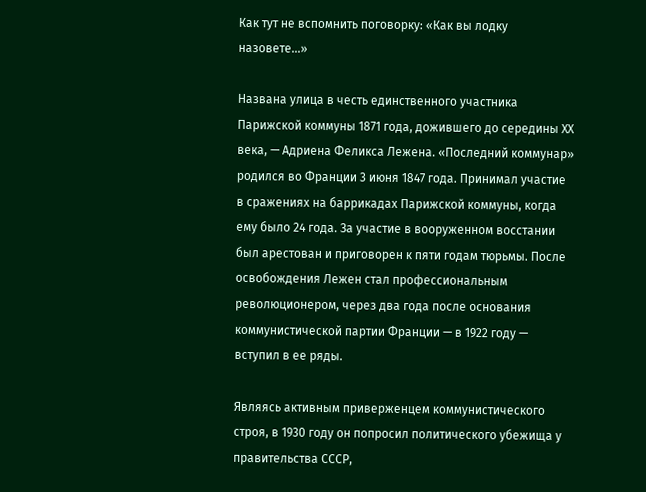Как тут не вспомнить поговорку: «Как вы лодку назовете…»

Названа улица в честь единственного участника Парижской коммуны 1871 года, дожившего до середины ХХ века, — Адриена Феликса Лежена. «Последний коммунар» родился во Франции 3 июня 1847 года. Принимал участие в сражениях на баррикадах Парижской коммуны, когда ему было 24 года. За участие в вооруженном восстании был арестован и приговорен к пяти годам тюрьмы. После освобождения Лежен стал профессиональным революционером, через два года после основания коммунистической партии Франции — в 1922 году — вступил в ее ряды.

Являясь активным приверженцем коммунистического строя, в 1930 году он попросил политического убежища у правительства СССР,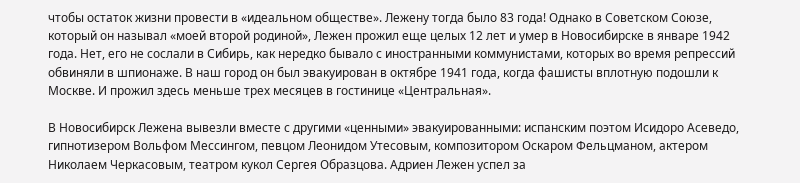чтобы остаток жизни провести в «идеальном обществе». Лежену тогда было 83 года! Однако в Советском Союзе, который он называл «моей второй родиной», Лежен прожил еще целых 12 лет и умер в Новосибирске в январе 1942 года. Нет, его не сослали в Сибирь, как нередко бывало с иностранными коммунистами, которых во время репрессий обвиняли в шпионаже. В наш город он был эвакуирован в октябре 1941 года, когда фашисты вплотную подошли к Москве. И прожил здесь меньше трех месяцев в гостинице «Центральная».

В Новосибирск Лежена вывезли вместе с другими «ценными» эвакуированными: испанским поэтом Исидоро Асеведо, гипнотизером Вольфом Мессингом, певцом Леонидом Утесовым, композитором Оскаром Фельцманом, актером Николаем Черкасовым, театром кукол Сергея Образцова. Адриен Лежен успел за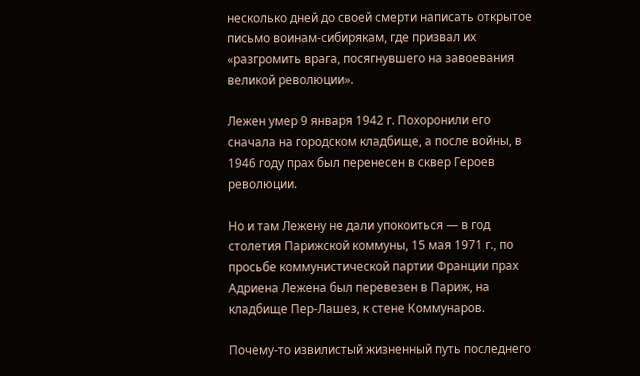несколько дней до своей смерти написать открытое письмо воинам-сибирякам, где призвал их «разгромить врага, посягнувшего на завоевания великой революции».

Лежен умер 9 января 1942 г. Похоронили его сначала на городском кладбище, а после войны, в 1946 году прах был перенесен в сквер Героев революции.

Но и там Лежену не дали упокоиться — в год столетия Парижской коммуны, 15 мая 1971 г., по просьбе коммунистической партии Франции прах Адриена Лежена был перевезен в Париж, на кладбище Пер-Лашез, к стене Коммунаров.

Почему-то извилистый жизненный путь последнего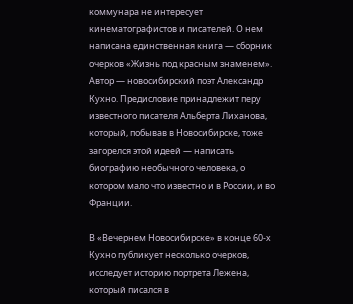коммунара не интересует кинематографистов и писателей. О нем написана единственная книга — сборник очерков «Жизнь под красным знаменем». Автор — новосибирский поэт Александр Кухно. Предисловие принадлежит перу известного писателя Альберта Лиханова, который, побывав в Новосибирске, тоже загорелся этой идеей — написать биографию необычного человека, о котором мало что известно и в России, и во Франции.

В «Вечернем Новосибирске» в конце 60-х Кухно публикует несколько очерков, исследует историю портрета Лежена, который писался в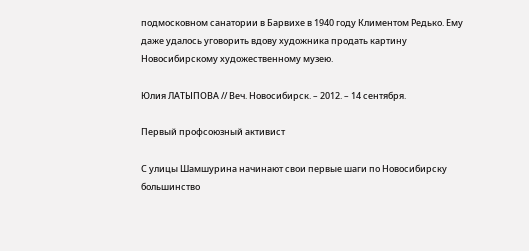подмосковном санатории в Барвихе в 1940 году Климентом Редько. Ему даже удалось уговорить вдову художника продать картину Новосибирскому художественному музею.

Юлия ЛАТЫПОВА // Веч. Новосибирск. – 2012. – 14 сентября.

Первый профсоюзный активист

С улицы Шамшурина начинают свои первые шаги по Новосибирску большинство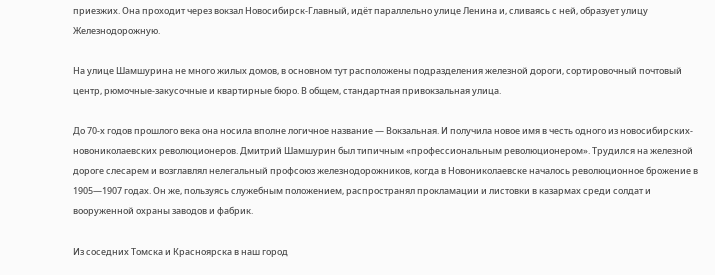приезжих. Она проходит через вокзал Новосибирск-Главный, идёт параллельно улице Ленина и, сливаясь с ней, образует улицу Железнодорожную.

На улице Шамшурина не много жилых домов, в основном тут расположены подразделения железной дороги, сортировочный почтовый центр, рюмочные-закусочные и квартирные бюро. В общем, стандартная привокзальная улица.

До 70-х годов прошлого века она носила вполне логичное название — Вокзальная. И получила новое имя в честь одного из новосибирских-новониколаевских революционеров. Дмитрий Шамшурин был типичным «профессиональным революционером». Трудился на железной дороге слесарем и возглавлял нелегальный профсоюз железнодорожников, когда в Новониколаевске началось революционное брожение в 1905—1907 годах. Он же, пользуясь служебным положением, распространял прокламации и листовки в казармах среди солдат и вооруженной охраны заводов и фабрик.

Из соседних Томска и Красноярска в наш город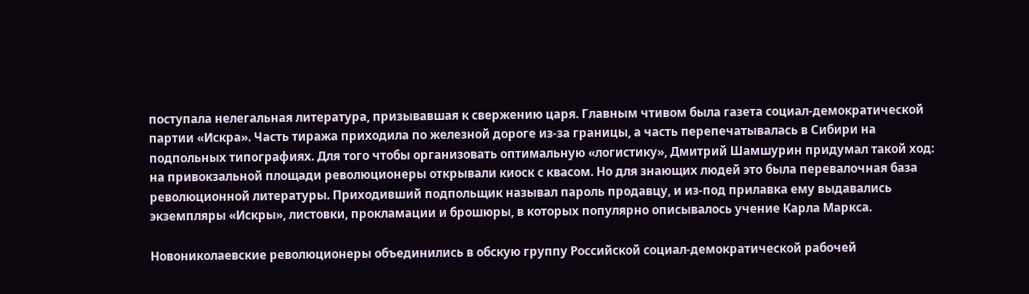поступала нелегальная литература, призывавшая к свержению царя. Главным чтивом была газета социал-демократической партии «Искра». Часть тиража приходила по железной дороге из-за границы, а часть перепечатывалась в Сибири на подпольных типографиях. Для того чтобы организовать оптимальную «логистику», Дмитрий Шамшурин придумал такой ход: на привокзальной площади революционеры открывали киоск с квасом. Но для знающих людей это была перевалочная база революционной литературы. Приходивший подпольщик называл пароль продавцу, и из-под прилавка ему выдавались экземпляры «Искры», листовки, прокламации и брошюры, в которых популярно описывалось учение Карла Маркса.

Новониколаевские революционеры объединились в обскую группу Российской социал-демократической рабочей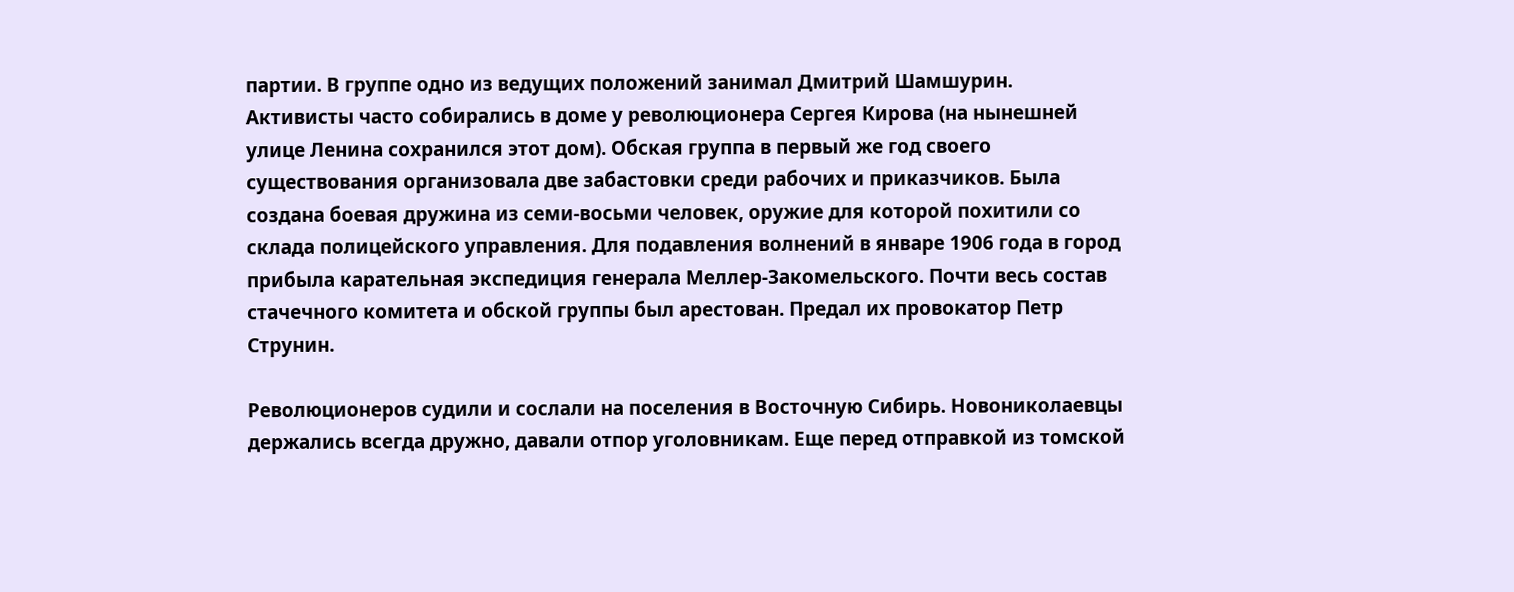партии. В группе одно из ведущих положений занимал Дмитрий Шамшурин. Активисты часто собирались в доме у революционера Сергея Кирова (на нынешней улице Ленина сохранился этот дом). Обская группа в первый же год своего существования организовала две забастовки среди рабочих и приказчиков. Была создана боевая дружина из семи-восьми человек, оружие для которой похитили со склада полицейского управления. Для подавления волнений в январе 1906 года в город прибыла карательная экспедиция генерала Меллер-Закомельского. Почти весь состав стачечного комитета и обской группы был арестован. Предал их провокатор Петр Струнин.

Революционеров судили и сослали на поселения в Восточную Сибирь. Новониколаевцы держались всегда дружно, давали отпор уголовникам. Еще перед отправкой из томской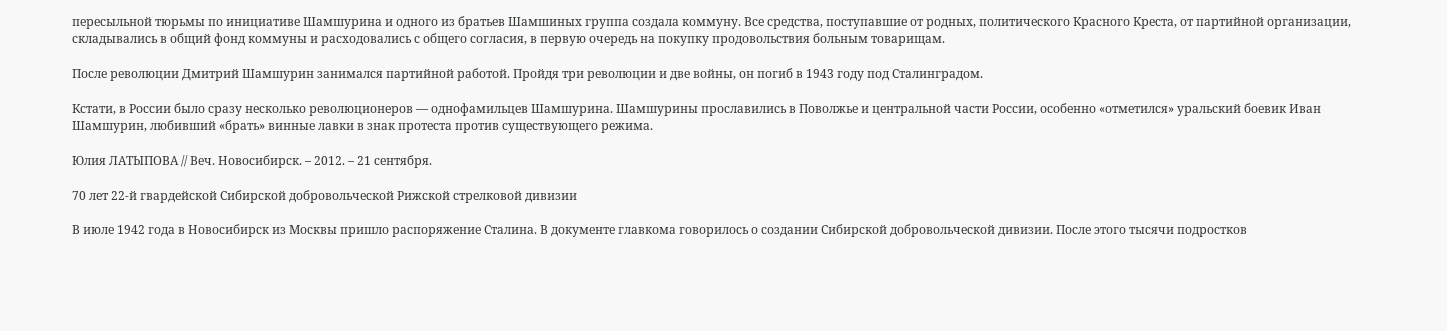пересыльной тюрьмы по инициативе Шамшурина и одного из братьев Шамшиных группа создала коммуну. Все средства, поступавшие от родных, политического Красного Креста, от партийной организации, складывались в общий фонд коммуны и расходовались с общего согласия, в первую очередь на покупку продовольствия больным товарищам.

После революции Дмитрий Шамшурин занимался партийной работой. Пройдя три революции и две войны, он погиб в 1943 году под Сталинградом.

Кстати, в России было сразу несколько революционеров — однофамильцев Шамшурина. Шамшурины прославились в Поволжье и центральной части России, особенно «отметился» уральский боевик Иван Шамшурин, любивший «брать» винные лавки в знак протеста против существующего режима.

Юлия ЛАТЫПОВА // Веч. Новосибирск. – 2012. – 21 сентября.

70 лет 22-й гвардейской Сибирской добровольческой Рижской стрелковой дивизии

В июле 1942 года в Новосибирск из Москвы пришло распоряжение Сталина. В документе главкома говорилось о создании Сибирской добровольческой дивизии. После этого тысячи подростков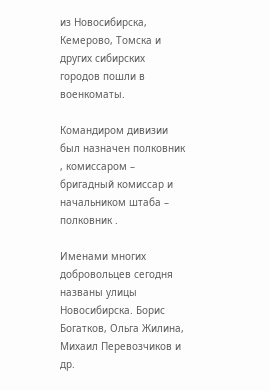из Новосибирска, Кемерово, Томска и других сибирских городов пошли в военкоматы.

Командиром дивизии был назначен полковник , комиссаром – бригадный комиссар и начальником штаба – полковник .

Именами многих добровольцев сегодня названы улицы Новосибирска. Борис Богатков, Ольга Жилина, Михаил Перевозчиков и др.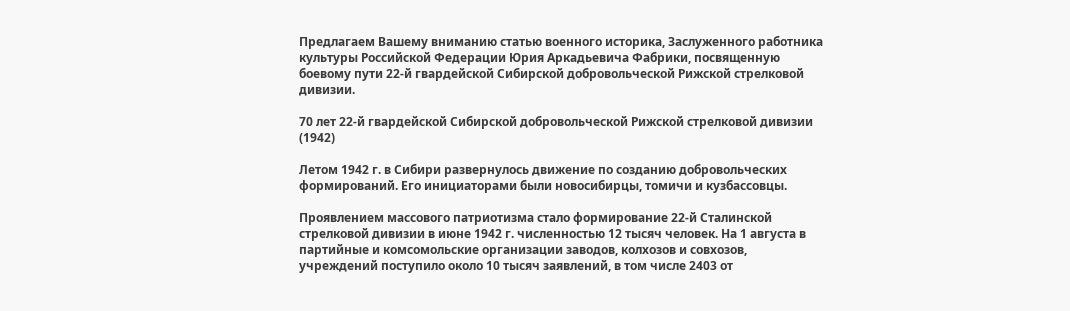Предлагаем Вашему вниманию статью военного историка, Заслуженного работника культуры Российской Федерации Юрия Аркадьевича Фабрики, посвященную боевому пути 22-й гвардейской Сибирской добровольческой Рижской стрелковой дивизии.

70 лет 22-й гвардейской Сибирской добровольческой Рижской стрелковой дивизии (1942)

Летом 1942 г. в Сибири развернулось движение по созданию добровольческих формирований. Его инициаторами были новосибирцы, томичи и кузбассовцы.

Проявлением массового патриотизма стало формирование 22-й Сталинской стрелковой дивизии в июне 1942 г. численностью 12 тысяч человек. На 1 августа в партийные и комсомольские организации заводов, колхозов и совхозов, учреждений поступило около 10 тысяч заявлений, в том числе 2403 от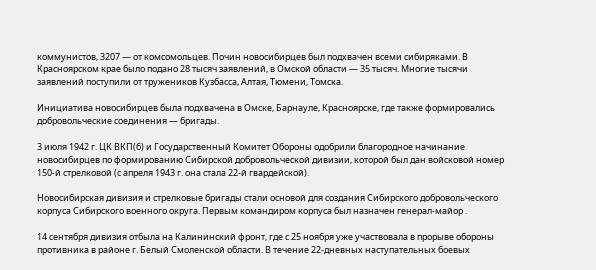коммунистов, 3207 — от комсомольцев. Почин новосибирцев был подхвачен всеми сибиряками. В Красноярском крае было подано 28 тысяч заявлений, в Омской области — 35 тысяч. Многие тысячи заявлений поступили от тружеников Кузбасса, Алтая, Тюмени, Томска.

Инициатива новосибирцев была подхвачена в Омске, Барнауле, Красноярске, где также формировались добровольческие соединения — бригады.

3 июля 1942 г. ЦК ВКП(б) и Государственный Комитет Обороны одобрили благородное начинание новосибирцев по формированию Сибирской добровольческой дивизии, которой был дан войсковой номер 150-й стрелковой (с апреля 1943 г. она стала 22-й гвардейской).

Новосибирская дивизия и стрелковые бригады стали основой для создания Сибирского добровольческого корпуса Сибирского военного округа. Первым командиром корпуса был назначен генерал-майор .

14 сентября дивизия отбыла на Калининский фронт, где с 25 ноября уже участвовала в прорыве обороны противника в районе г. Белый Смоленской области. В течение 22-дневных наступательных боевых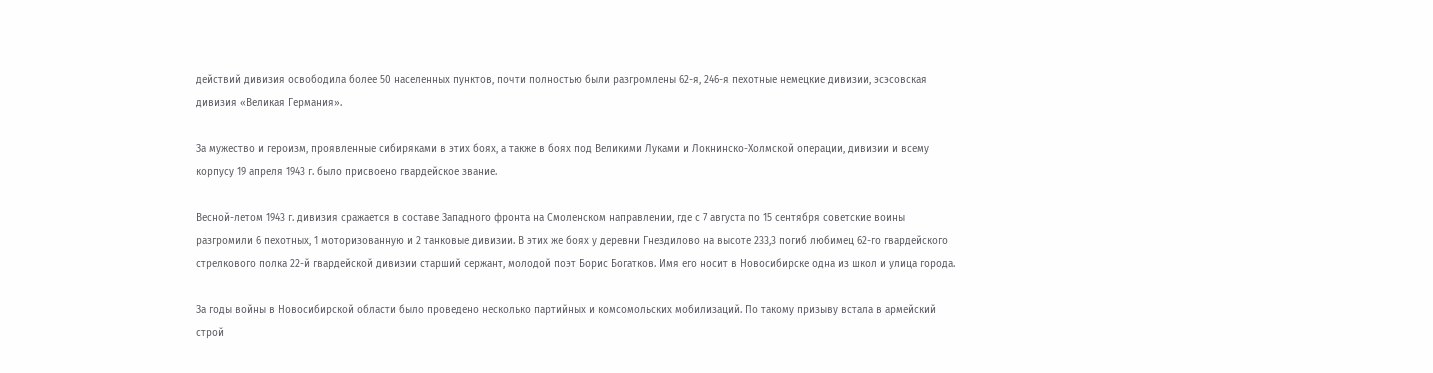действий дивизия освободила более 50 населенных пунктов, почти полностью были разгромлены 62-я, 246-я пехотные немецкие дивизии, эсэсовская дивизия «Великая Германия».

За мужество и героизм, проявленные сибиряками в этих боях, а также в боях под Великими Луками и Локнинско-Холмской операции, дивизии и всему корпусу 19 апреля 1943 г. было присвоено гвардейское звание.

Весной-летом 1943 г. дивизия сражается в составе Западного фронта на Смоленском направлении, где с 7 августа по 15 сентября советские воины разгромили 6 пехотных, 1 моторизованную и 2 танковые дивизии. В этих же боях у деревни Гнездилово на высоте 233,3 погиб любимец 62-го гвардейского стрелкового полка 22-й гвардейской дивизии старший сержант, молодой поэт Борис Богатков. Имя его носит в Новосибирске одна из школ и улица города.

За годы войны в Новосибирской области было проведено несколько партийных и комсомольских мобилизаций. По такому призыву встала в армейский строй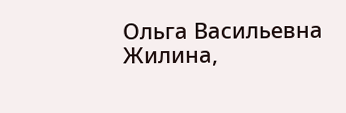Ольга Васильевна Жилина,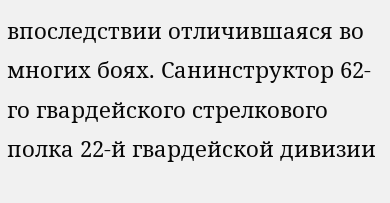впоследствии отличившаяся во многих боях. Санинструктор 62-го гвардейского стрелкового полка 22-й гвардейской дивизии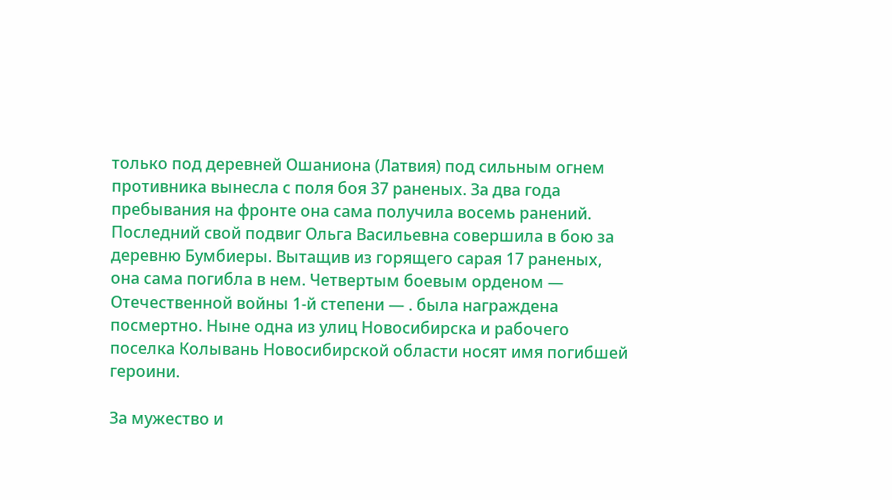только под деревней Ошаниона (Латвия) под сильным огнем противника вынесла с поля боя 37 раненых. За два года пребывания на фронте она сама получила восемь ранений. Последний свой подвиг Ольга Васильевна совершила в бою за деревню Бумбиеры. Вытащив из горящего сарая 17 раненых, она сама погибла в нем. Четвертым боевым орденом — Отечественной войны 1-й степени — . была награждена посмертно. Ныне одна из улиц Новосибирска и рабочего поселка Колывань Новосибирской области носят имя погибшей героини.

За мужество и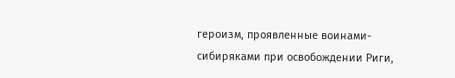героизм, проявленные воинами-сибиряками при освобождении Риги,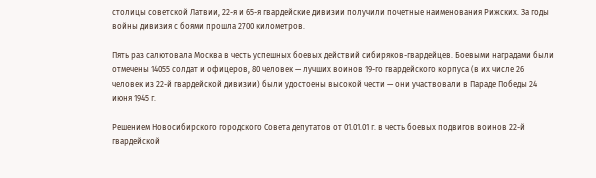столицы советской Латвии, 22-я и 65-я гвардейские дивизии получили почетные наименования Рижских. За годы войны дивизия с боями прошла 2700 километров.

Пять раз салютовала Москва в честь успешных боевых действий сибиряков-гвардейцев. Боевыми наградами были отмечены 14055 солдат и офицеров, 80 человек — лучших воинов 19-го гвардейского корпуса (в их числе 26 человек из 22-й гвардейской дивизии) были удостоены высокой чести — они участвовали в Параде Победы 24 июня 1945 г.

Решением Новосибирского городского Совета депутатов от 01.01.01 г. в честь боевых подвигов воинов 22-й гвардейской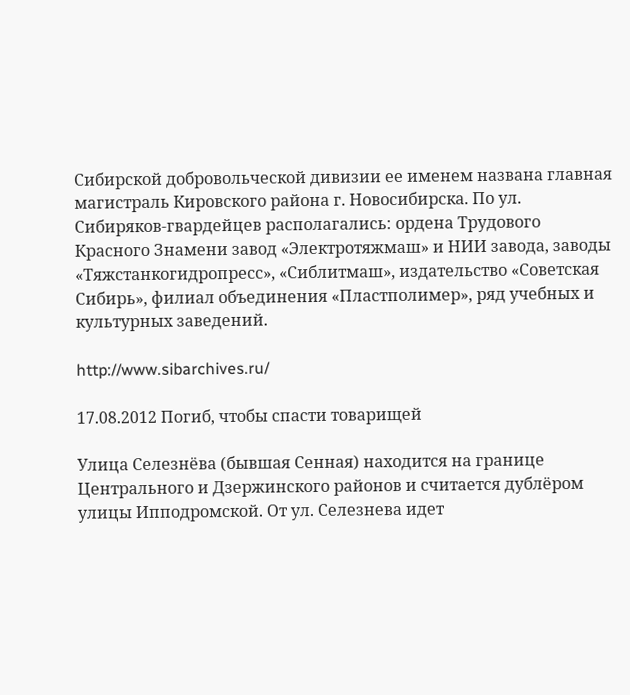Сибирской добровольческой дивизии ее именем названа главная магистраль Кировского района г. Новосибирска. По ул. Сибиряков-гвардейцев располагались: ордена Трудового Красного Знамени завод «Электротяжмаш» и НИИ завода, заводы «Тяжстанкогидропресс», «Сиблитмаш», издательство «Советская Сибирь», филиал объединения «Пластполимер», ряд учебных и культурных заведений.

http://www.sibarchives.ru/

17.08.2012 Погиб, чтобы спасти товарищей

Улица Селезнёва (бывшая Сенная) находится на границе Центрального и Дзержинского районов и считается дублёром улицы Ипподромской. От ул. Селезнева идет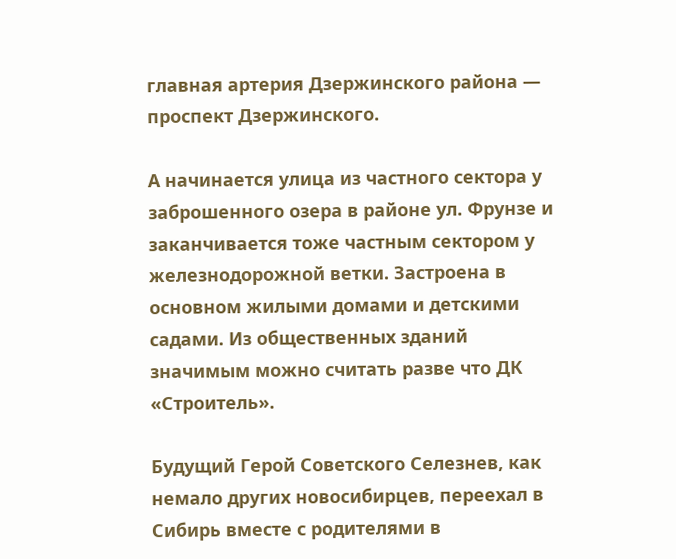главная артерия Дзержинского района — проспект Дзержинского.

А начинается улица из частного сектора у заброшенного озера в районе ул. Фрунзе и заканчивается тоже частным сектором у железнодорожной ветки. Застроена в основном жилыми домами и детскими садами. Из общественных зданий значимым можно считать разве что ДК «Строитель».

Будущий Герой Советского Селезнев, как немало других новосибирцев, переехал в Сибирь вместе с родителями в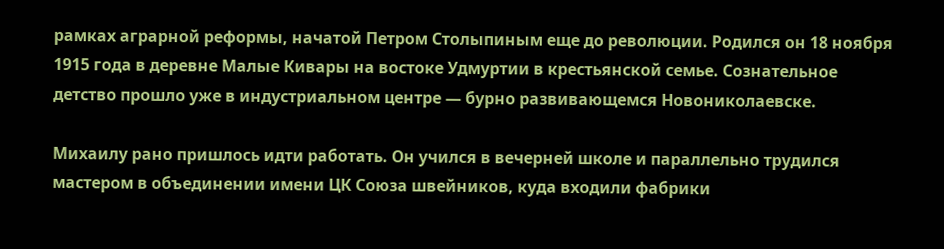рамках аграрной реформы, начатой Петром Столыпиным еще до революции. Родился он 18 ноября 1915 года в деревне Малые Кивары на востоке Удмуртии в крестьянской семье. Сознательное детство прошло уже в индустриальном центре — бурно развивающемся Новониколаевске.

Михаилу рано пришлось идти работать. Он учился в вечерней школе и параллельно трудился мастером в объединении имени ЦК Союза швейников, куда входили фабрики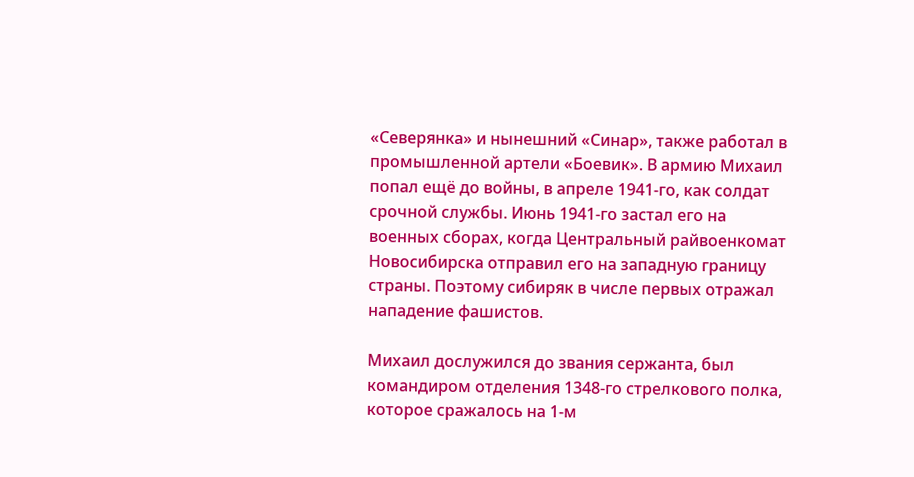«Северянка» и нынешний «Синар», также работал в промышленной артели «Боевик». В армию Михаил попал ещё до войны, в апреле 1941-го, как солдат срочной службы. Июнь 1941-го застал его на военных сборах, когда Центральный райвоенкомат Новосибирска отправил его на западную границу страны. Поэтому сибиряк в числе первых отражал нападение фашистов.

Михаил дослужился до звания сержанта, был командиром отделения 1348-го стрелкового полка, которое сражалось на 1-м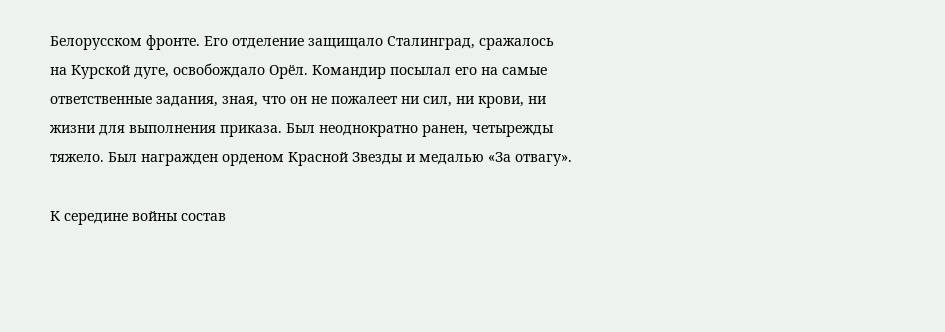Белорусском фронте. Его отделение защищало Сталинград, сражалось на Курской дуге, освобождало Орёл. Командир посылал его на самые ответственные задания, зная, что он не пожалеет ни сил, ни крови, ни жизни для выполнения приказа. Был неоднократно ранен, четырежды тяжело. Был награжден орденом Красной Звезды и медалью «За отвагу».

К середине войны состав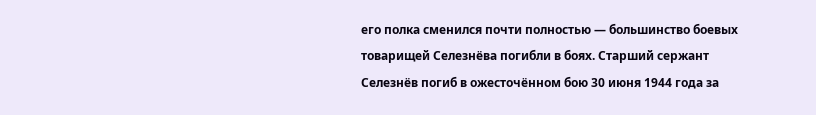его полка сменился почти полностью — большинство боевых товарищей Селезнёва погибли в боях. Старший сержант Селезнёв погиб в ожесточённом бою 30 июня 1944 года за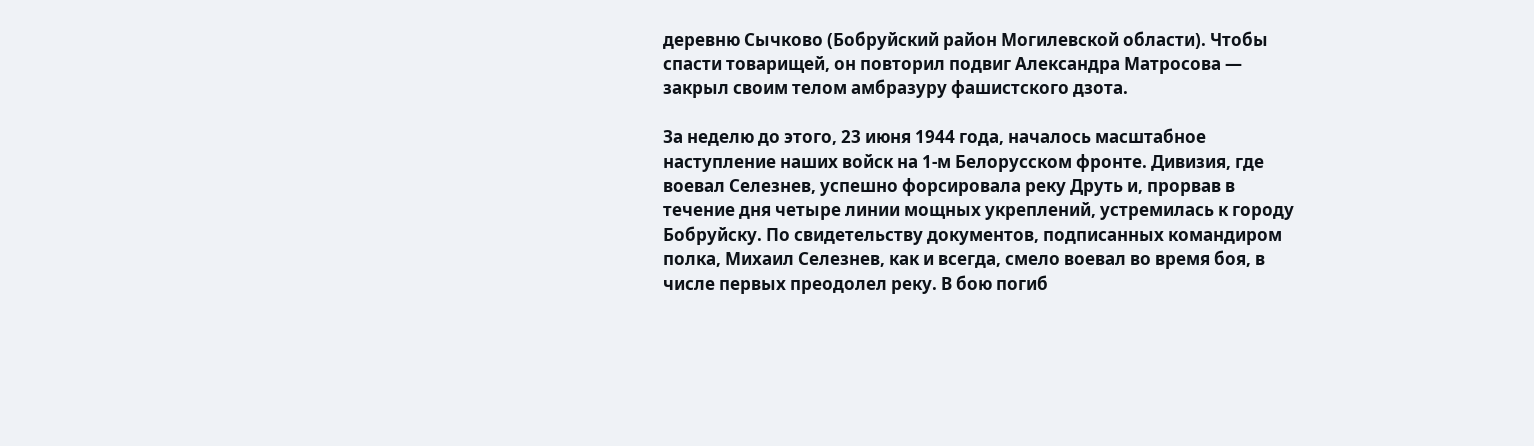деревню Сычково (Бобруйский район Могилевской области). Чтобы спасти товарищей, он повторил подвиг Александра Матросова — закрыл своим телом амбразуру фашистского дзота.

За неделю до этого, 23 июня 1944 года, началось масштабное наступление наших войск на 1-м Белорусском фронте. Дивизия, где воевал Селезнев, успешно форсировала реку Друть и, прорвав в течение дня четыре линии мощных укреплений, устремилась к городу Бобруйску. По свидетельству документов, подписанных командиром полка, Михаил Селезнев, как и всегда, смело воевал во время боя, в числе первых преодолел реку. В бою погиб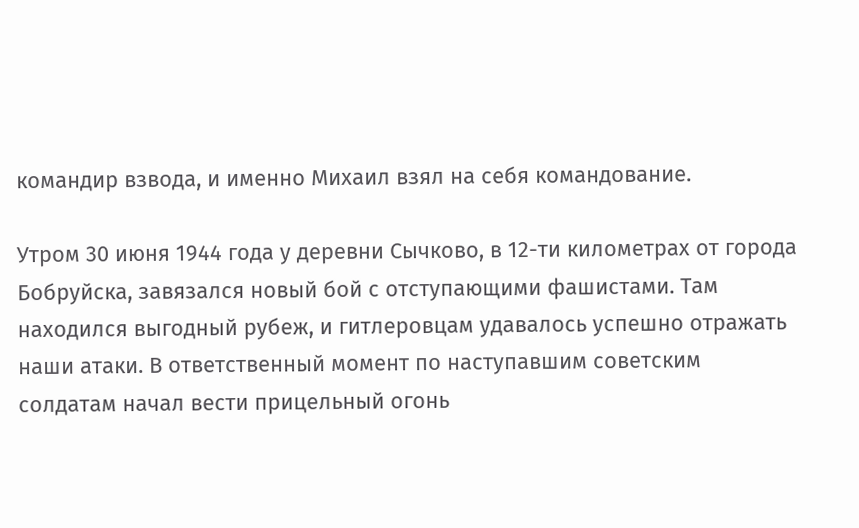командир взвода, и именно Михаил взял на себя командование.

Утром 30 июня 1944 года у деревни Сычково, в 12-ти километрах от города Бобруйска, завязался новый бой с отступающими фашистами. Там находился выгодный рубеж, и гитлеровцам удавалось успешно отражать наши атаки. В ответственный момент по наступавшим советским солдатам начал вести прицельный огонь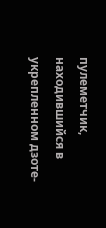пулеметчик, находившийся в укрепленном дзоте-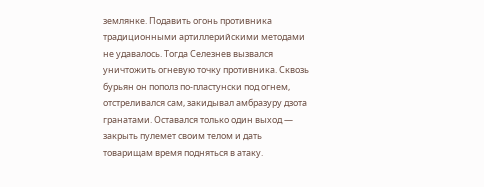землянке. Подавить огонь противника традиционными артиллерийскими методами не удавалось. Тогда Селезнев вызвался уничтожить огневую точку противника. Сквозь бурьян он пополз по-пластунски под огнем, отстреливался сам, закидывал амбразуру дзота гранатами. Оставался только один выход — закрыть пулемет своим телом и дать товарищам время подняться в атаку.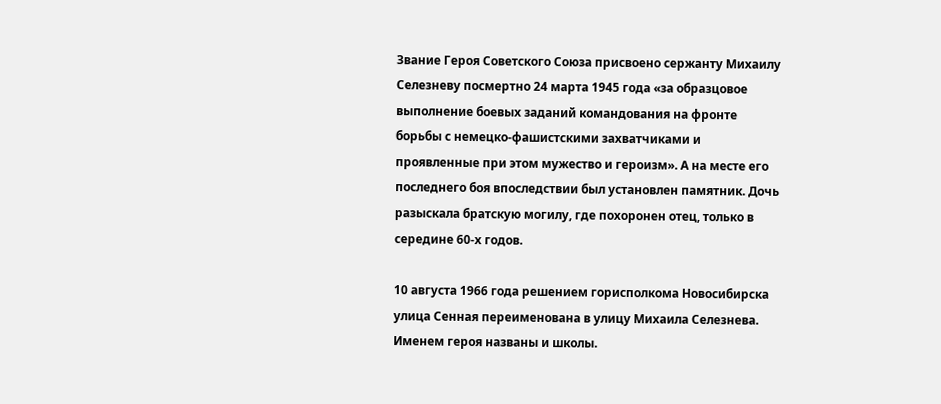Звание Героя Советского Союза присвоено сержанту Михаилу Селезневу посмертно 24 марта 1945 года «за образцовое выполнение боевых заданий командования на фронте борьбы с немецко-фашистскими захватчиками и проявленные при этом мужество и героизм». А на месте его последнего боя впоследствии был установлен памятник. Дочь разыскала братскую могилу, где похоронен отец, только в середине 60-х годов.

10 августа 1966 года решением горисполкома Новосибирска улица Сенная переименована в улицу Михаила Селезнева. Именем героя названы и школы.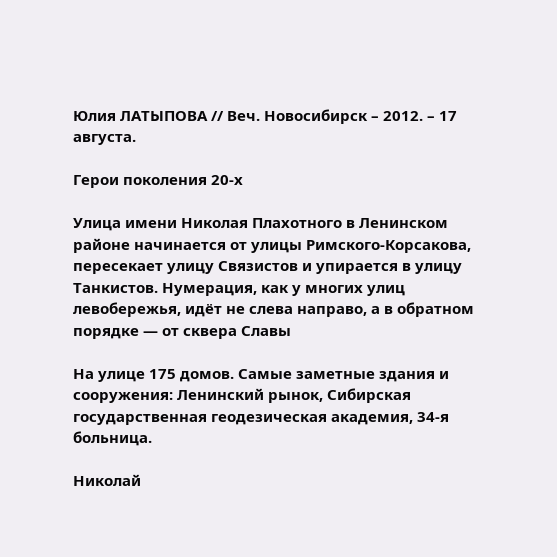Юлия ЛАТЫПОВА // Веч. Новосибирск – 2012. – 17 августа.

Герои поколения 20-х

Улица имени Николая Плахотного в Ленинском районе начинается от улицы Римского-Корсакова, пересекает улицу Связистов и упирается в улицу Танкистов. Нумерация, как у многих улиц левобережья, идёт не слева направо, а в обратном порядке — от сквера Славы

На улице 175 домов. Самые заметные здания и сооружения: Ленинский рынок, Сибирская государственная геодезическая академия, 34-я больница.

Николай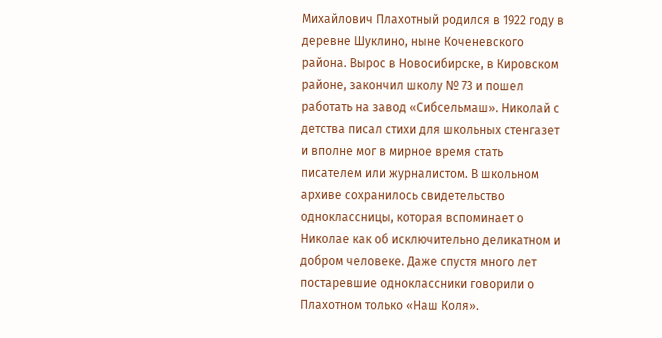Михайлович Плахотный родился в 1922 году в деревне Шуклино, ныне Коченевского района. Вырос в Новосибирске, в Кировском районе, закончил школу № 73 и пошел работать на завод «Сибсельмаш». Николай с детства писал стихи для школьных стенгазет и вполне мог в мирное время стать писателем или журналистом. В школьном архиве сохранилось свидетельство одноклассницы, которая вспоминает о Николае как об исключительно деликатном и добром человеке. Даже спустя много лет постаревшие одноклассники говорили о Плахотном только «Наш Коля».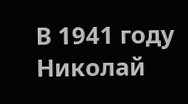В 1941 году Николай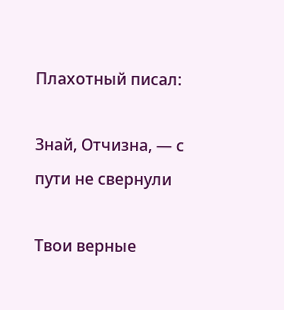Плахотный писал:

Знай, Отчизна, — с пути не свернули

Твои верные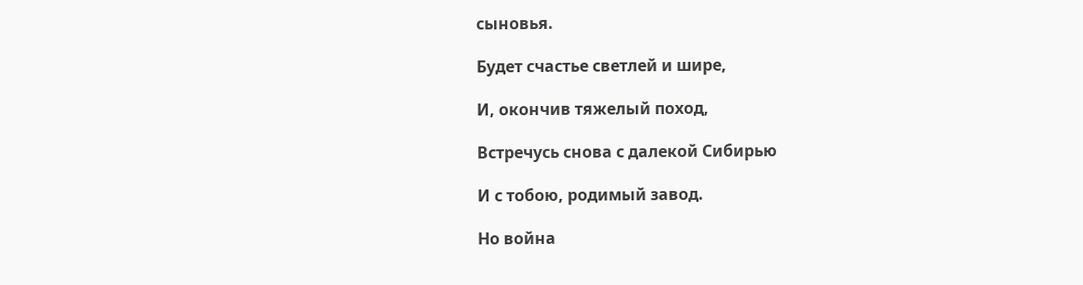сыновья.

Будет счастье светлей и шире,

И, окончив тяжелый поход,

Встречусь снова с далекой Сибирью

И с тобою, родимый завод.

Но война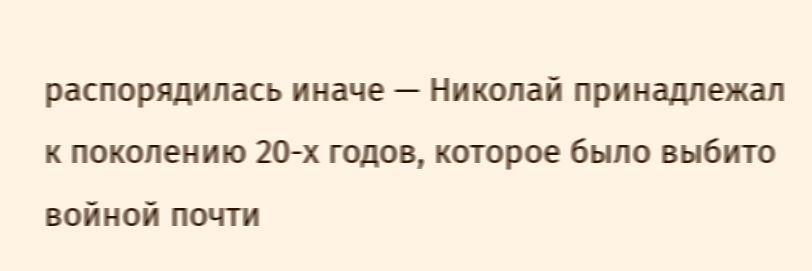распорядилась иначе — Николай принадлежал к поколению 20-х годов, которое было выбито войной почти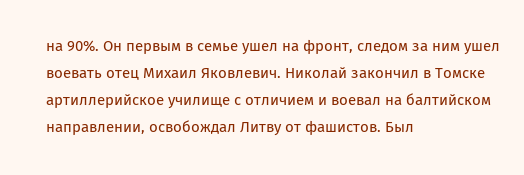на 90%. Он первым в семье ушел на фронт, следом за ним ушел воевать отец Михаил Яковлевич. Николай закончил в Томске артиллерийское училище с отличием и воевал на балтийском направлении, освобождал Литву от фашистов. Был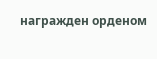награжден орденом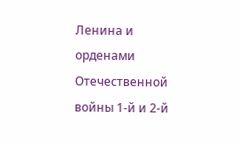Ленина и орденами Отечественной войны 1-й и 2-й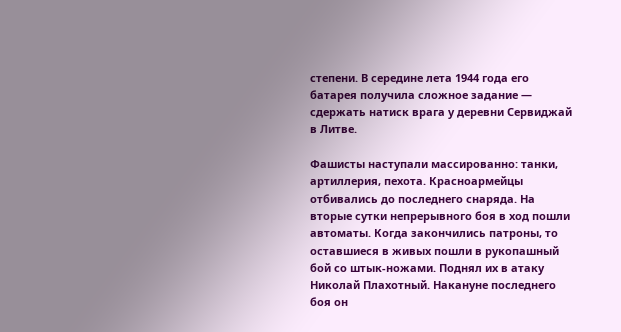степени. В середине лета 1944 года его батарея получила сложное задание — сдержать натиск врага у деревни Сервиджай в Литве.

Фашисты наступали массированно: танки, артиллерия, пехота. Красноармейцы отбивались до последнего снаряда. На вторые сутки непрерывного боя в ход пошли автоматы. Когда закончились патроны, то оставшиеся в живых пошли в рукопашный бой со штык-ножами. Поднял их в атаку Николай Плахотный. Накануне последнего боя он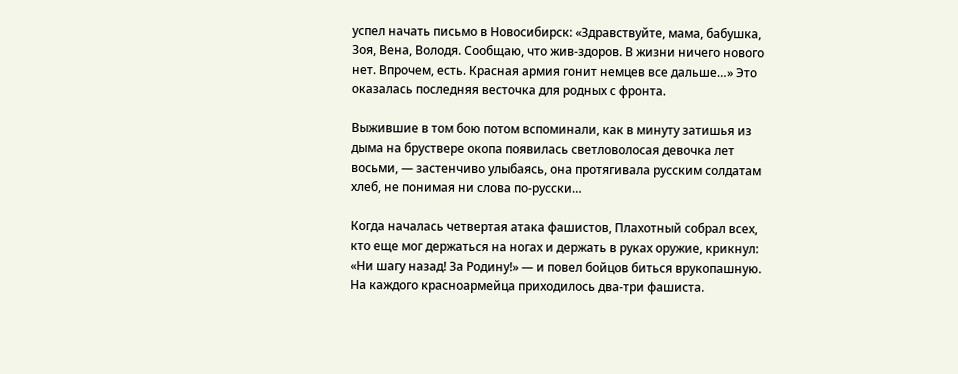успел начать письмо в Новосибирск: «Здравствуйте, мама, бабушка, Зоя, Вена, Володя. Сообщаю, что жив-здоров. В жизни ничего нового нет. Впрочем, есть. Красная армия гонит немцев все дальше…» Это оказалась последняя весточка для родных с фронта.

Выжившие в том бою потом вспоминали, как в минуту затишья из дыма на бруствере окопа появилась светловолосая девочка лет восьми, — застенчиво улыбаясь, она протягивала русским солдатам хлеб, не понимая ни слова по-русски…

Когда началась четвертая атака фашистов, Плахотный собрал всех, кто еще мог держаться на ногах и держать в руках оружие, крикнул: «Ни шагу назад! За Родину!» — и повел бойцов биться врукопашную. На каждого красноармейца приходилось два-три фашиста.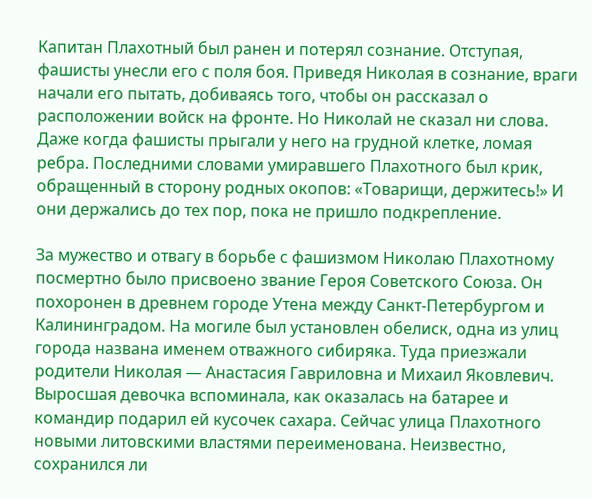Капитан Плахотный был ранен и потерял сознание. Отступая, фашисты унесли его с поля боя. Приведя Николая в сознание, враги начали его пытать, добиваясь того, чтобы он рассказал о расположении войск на фронте. Но Николай не сказал ни слова. Даже когда фашисты прыгали у него на грудной клетке, ломая ребра. Последними словами умиравшего Плахотного был крик, обращенный в сторону родных окопов: «Товарищи, держитесь!» И они держались до тех пор, пока не пришло подкрепление.

За мужество и отвагу в борьбе с фашизмом Николаю Плахотному посмертно было присвоено звание Героя Советского Союза. Он похоронен в древнем городе Утена между Санкт-Петербургом и Калининградом. На могиле был установлен обелиск, одна из улиц города названа именем отважного сибиряка. Туда приезжали родители Николая — Анастасия Гавриловна и Михаил Яковлевич. Выросшая девочка вспоминала, как оказалась на батарее и командир подарил ей кусочек сахара. Сейчас улица Плахотного новыми литовскими властями переименована. Неизвестно, сохранился ли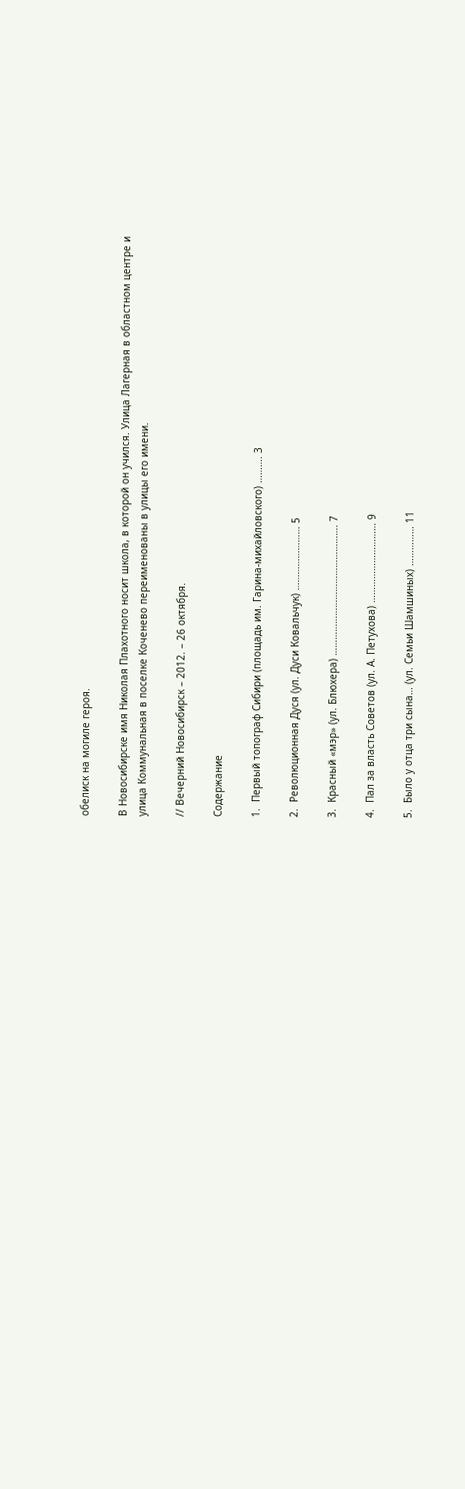обелиск на могиле героя.

В Новосибирске имя Николая Плахотного носит школа, в которой он учился. Улица Лагерная в областном центре и улица Коммунальная в поселке Коченево переименованы в улицы его имени.

// Вечерний Новосибирск – 2012. – 26 октября.

Содержание

1.  Первый топограф Сибири (площадь им. Гарина-михайловского) ………. 3

2.  Революционная Дуся (ул. Дуси Ковальчук) …………………… 5

3.  Красный «мэр» (ул. Блюхера) …………………………………………. 7

4.  Пал за власть Советов (ул. А. Петухова) ………………………… 9

5.  Было у отца три сына… (ул. Семьи Шамшиных) …………… 11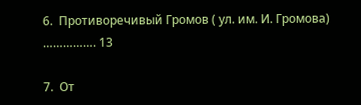6.  Противоречивый Громов ( ул. им. И. Громова) ……………. 13

7.  От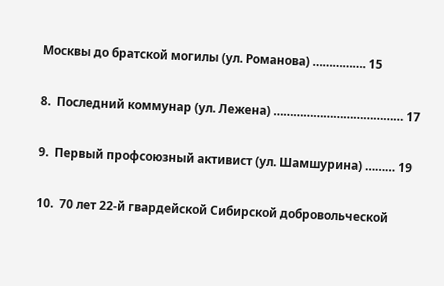Москвы до братской могилы (ул. Романова) ……………. 15

8.  Последний коммунар (ул. Лежена) ………………………………… 17

9.  Первый профсоюзный активист (ул. Шамшурина) ……… 19

10.  70 лет 22-й гвардейской Сибирской добровольческой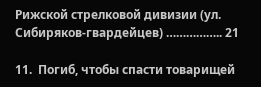Рижской стрелковой дивизии (ул. Сибиряков-гвардейцев) …………….. 21

11.  Погиб, чтобы спасти товарищей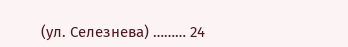(ул. Селезнева) ……… 24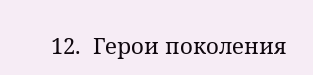12.  Герои поколения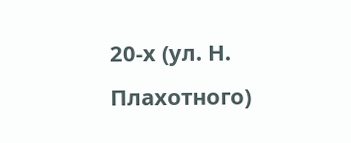20-х (ул. Н. Плахотного)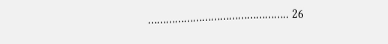……………………………………….. 26